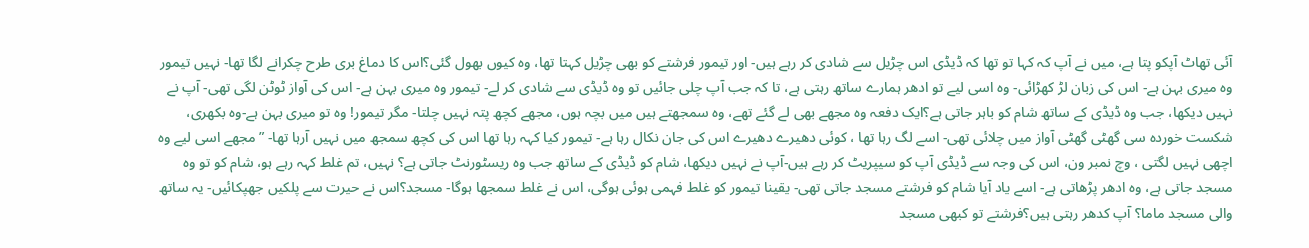آئی تھاٹ آپکو پتا ہے، میں نے آپ کہ کہا تو تھا کہ ڈیڈی اس چڑیل سے شادی کر رہے ہیں- اور تیمور فرشتے کو بھی چڑیل کہتا تھا، وہ کیوں بھول گئی؟اس کا دماغ بری طرح چکرانے لگا تھا- نہیں تیمور وہ میری بہن ہے- اس کی زبان لڑ کھڑائی- وہ اسی لیے تو ادھر ہمارے ساتھ رہتی ہے، تا کہ جب آپ چلی جائیں تو وہ ڈیڈی سے شادی کر لے- تیمور وہ میری بہن ہے- اس کی آواز ٹوٹن لگی تھی- آپ نے نہیں دیکھا، جب وہ ڈیڈی کے ساتھ شام کو باہر جاتی ہے؟ایک دفعہ وہ مجھے بھی لے گئے تھے، وہ سمجھتے ہیں میں بچہ ہوں، مجھے کچھ پتہ نہیں چلتا- مگر تیمور! وہ تو میری بہن ہے-وہ بکھری، شکست خوردہ سی گھٹی گھٹی آواز میں چلائی تھی- اسے لگ رہا تھا ، کوئی دھیرے دھیرے اس کی جان نکال رہا ہے- تیمور کیا کہہ رہا تھا اس کی کچھ سمجھ میں نہیں آرہا تھا- ” مجھے اسی لیے وہ اچھی نہیں لگتی ، وچ نمبر ون، اس کی وجہ سے ڈیڈی آپ کو سیپریٹ کر رہے ہیں-آپ نے نہیں دیکھا، شام کو ڈیڈی کے ساتھ جب وہ ریسٹورنٹ جاتی ہے؟ نہیں، تم غلط کہہ رہے ہو، شام کو تو وہ مسجد جاتی ہے، وہ ادھر پڑھاتی ہے- اسے یاد آیا شام کو فرشتے مسجد جاتی تھی- یقینا تیمور کو غلط فہمی ہوئی ہوگی، اس نے غلط سمجھا ہوگا- مسجد؟اس نے حیرت سے پلکیں جھپکائیں- یہ ساتھ والی مسجد ماما؟ آپ کدھر رہتی ہیں؟فرشتے تو کبھی مسجد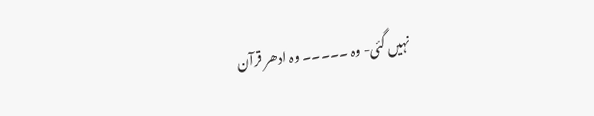نہیں گئی- وہ ۔۔۔۔۔ وہ ادھر قرآن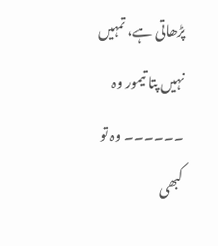پڑھاتی ہے، تمہیں نہیں پتا تیمور وہ ۔۔۔۔۔۔ وہ تو کبھی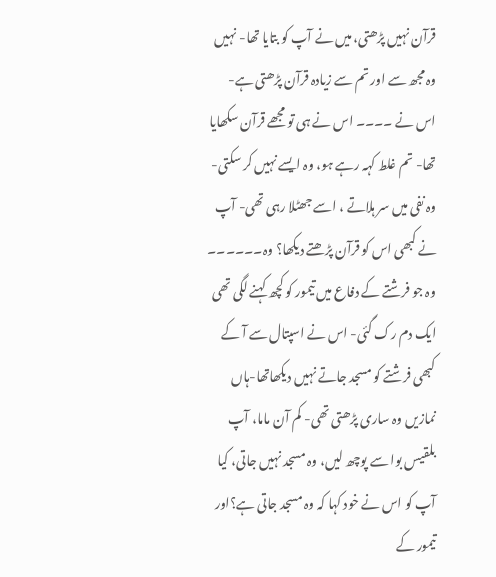قرآن نہیں پڑھتی، میں نے آپ کو بتایا تھا- نہیں وہ مجھ سے اور تم سے زیادہ قرآن پڑھتی ہے-اس نے ۔۔۔۔ اس نے ہی تو مجھے قرآن سکھایا تھا- تم غلط کہہ رہے ہو، وہ ایسے نہیں کر سکتی- وہ نفی میں سر ہلاتے ، اسے جھٹلا رہی تھی- آپ نے کبھی اس کو قرآن پڑھتے دیکھا؟ وہ۔۔۔۔۔۔ وہ جو فرشتے کے دفاع میں تیمور کو کچھ کہنے لگی تھی ایک دم رک گئی- اس نے اسپتال سے آ کے کبھی فرشتے کو مسجد جاتے نہیں دیکھاتھا-ہاں نمازیں وہ ساری پڑھتی تھی- کم آن ماما، آپ بلقیس بوا سے پوچھ لیں، وہ مسجد نہیں جاتی، کیا آپ کو اس نے خود کہا کہ وہ مسجد جاتی ہے؟اور تیمور کے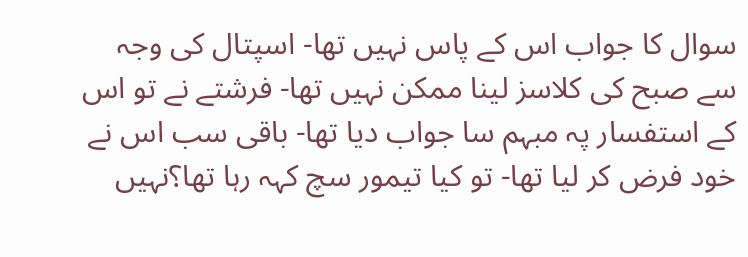سوال کا جواب اس کے پاس نہیں تھا- اسپتال کی وجہ سے صبح کی کلاسز لینا ممکن نہیں تھا- فرشتے نے تو اس کے استفسار پہ مبہم سا جواب دیا تھا- باقی سب اس نے خود فرض کر لیا تھا- تو کیا تیمور سچ کہہ رہا تھا؟نہیں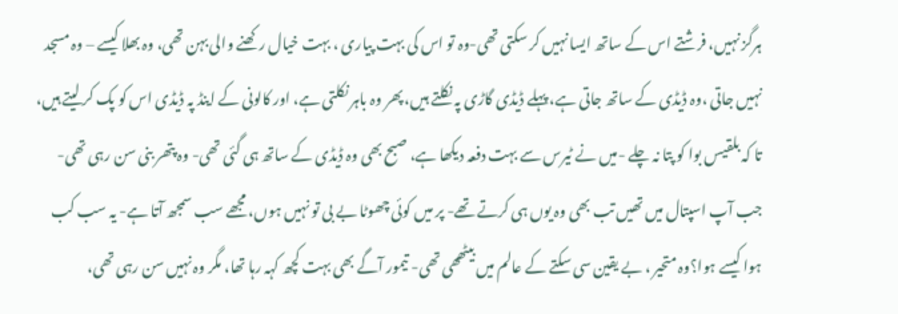ہرگز نہیں، فرشتے اس کے ساتھ ایسا نہیں کر سکتی تھی-وہ تو اس کی بہت پیاری ، بہت خیال رکھنے والی بہن تھی، وہ بھلا کیسے – وہ مسجد نہیں جاتی ،وہ ڈیڈی کے ساتھ جاتی ہے، پہلے ڈیڈی گاڑی پہ نکلتے ہیں، پھر وہ باہر نکلتی ہے، اور کالونی کے اینڈ پہ ڈیڈی اس کو پک کر لیتے ہیں، تا کہ بلقیس بوا کو پتا نہ چلے -میں نے ٹیرس سے بہت دفعہ دیکھا ہے، صبح بھی وہ ڈیڈی کے ساتھ ہی گئی تھی- وہ پتھر بنی سن رہی تھی- جب آپ اسپتال میں تھیں تب بھی وہ یوں ہی کرتے تھے- پر میں کوئی چھوٹا بے بی تو نہیں ہوں، مجھے سب سمجھ آتا ہے- یہ سب کب ہوا کیسے ہوا؟وہ متحیر ، بے یقین سی سکتے کے عالم میں بیٹھھی تھی- تیمور آگے بھی بہت کچھ کہہ رہا تھا، مگر وہ نہیں سن رہی تھی،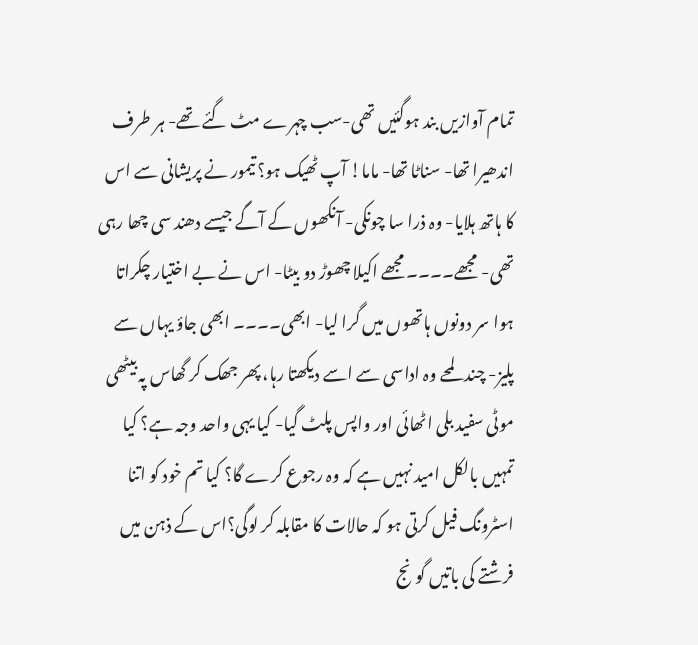تمام آوازیں بند ہوگئیں تھی-سب چہرے مٹ گئے تھے- ہر طرف اندھیرا تھا- سناٹا تھا- ماما! آپ ٹھیک ہو؟ تیمور نے پریشانی سے اس کا ہاتھ ہلایا- وہ ذرا سا چونکی- آنکھوں کے آگے جیسے دھند سی چھا رہی تھی- مجھے۔۔۔۔ مجھے اکیلا چھوڑ دو بیٹا- اس نے بے اختیار چکراتا ہوا سر دونوں ہاتھوں میں گرا لیا- ابھی۔۔۔۔ ابھی جاؤ یہاں سے پلیز- چند لمحے وہ اداسی سے اسے دیکھتا رہا، پھر جھک کر گھاس پہ بیٹھی موٹی سفید بلی اٹھائی اور واپس پلٹ گیا- کیا یہی واحد وجہ ہے؟ کیا تمہیں بالکل امید نہیں ہے کہ وہ رجوع کرے گا؟ کیا تم خود کو اتنا اسٹرونگ فیل کرتی ہو کہ حالات کا مقابلہ کر لوگی؟اس کے ذہن میں فرشتے کی باتیں گونج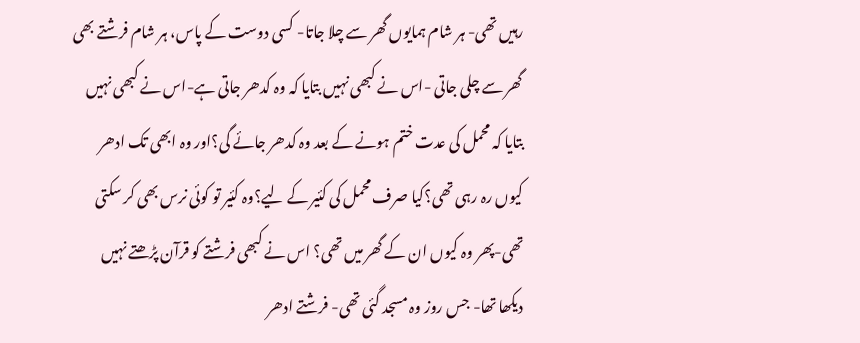رہیں تھی- ہر شام ہمایوں گھر سے چلا جاتا- کسی دوست کے پاس، ہر شام فرشتے بھی گھر سے چلی جاتی -اس نے کبھی نہیں بتایا کہ وہ کدھر جاتی ہے-اس نے کبھی نہیں بتایا کہ محمل کی عدت ختم ہونے کے بعد وہ کدھر جائے گی؟اور وہ ابھی تک ادھر کیوں رہ رہی تھی؟کیا صرف محمل کی کئیر کے لیے؟وہ کئیر تو کوئی نرس بھی کر سکتی تھی-پھر وہ کیوں ان کے گھر میں تھی؟ اس نے کبھی فرشتے کو قرآن پڑھتے نہیں دیکھا تھا- جس روز وہ مسجد گئی تھی- فرشتے ادھر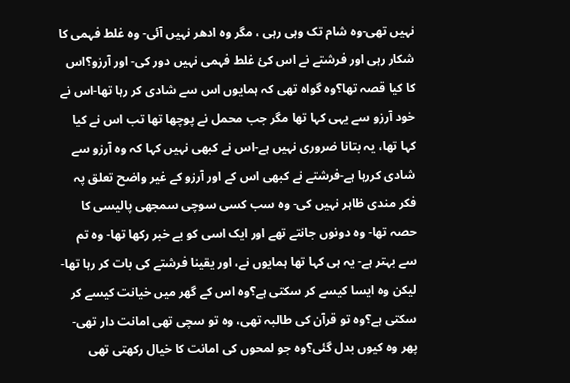نہیں تھی-وہ شام تک وہی رہی ، مگر وہ ادھر نہیں آئی- وہ غلط فہمی کا شکار رہی اور فرشتے نے اس کئ غلط فہمی نہیں دور کی- اور آرزو؟اس کا کیا قصہ تھا؟وہ گواہ تھی کہ ہمایوں اس سے شادی کر رہا تھا-اس نے خود آرزو سے یہی کہا تھا مگر جب محمل نے پوچھا تھا تب اس نے کیا کہا تھا، یہ بتانا ضروری نہیں ہے-اس نے کبھی نہیں کہا کہ وہ آرزو سے شادی کررہا ہے-فرشتے نے کبھی اس کے اور آرزو کے غیر واضح تعلق پہ فکر مندی ظاہر نہیں کی- وہ سب کسی سوچی سمجھی پالیسی کا حصہ تھا- وہ دونوں جانتے تھے اور ایک اسی کو بے خبر رکھا تھا- وہ تم سے بہتر ہے- یہ ہی کہا تھا ہمایوں نے، اور یقینا فرشتے کی بات کر رہا تھا- لیکن وہ ایسا کیسے کر سکتی ہے؟وہ اس کے گھر میں خیانت کیسے کر سکتی ہے؟وہ تو قرآن کی طالبہ تھی، وہ تو سچی تھی امانت دار تھی- پھر وہ کیوں بدل گئی؟وہ جو لمحوں کی امانت کا خیال رکھتی تھی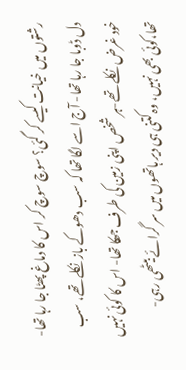رشتوں میں خیانت کیسے کر گئی؟ سوچ سوچ کر اس کا دماغ پھٹا جا رہا تھا- دل ڈوبا جا رہا تھا- آج اسے لگا تھا کہ سب دھوکے باز نکلے تھے، سب خود غرض نکلے تھے-ہر شخص اپنی زمین کی طرف جھکا تھا- اس کا کوئی نہیں تھا،کوئی بھی نہیں، وہ کتنی ہی دیر ہاتھوں میں سر گرائے بیٹھی رہی-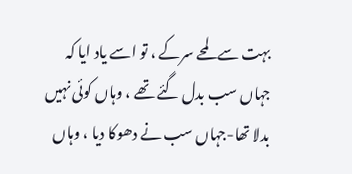بہت سے لمحے سرکے ، تو اسے یاد ایا کہ جہاں سب بدل گئے تھے ، وہاں کوئی نہیں بدلا تھا-جہاں سب نے دھوکا دیا ، وہاں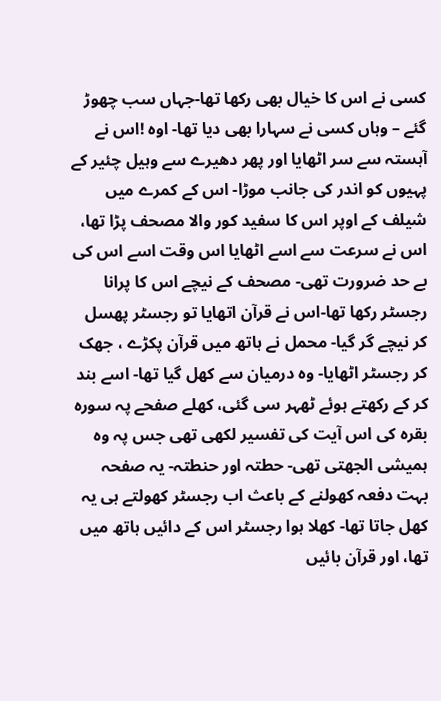کسی نے اس کا خیال بھی رکھا تھا-جہاں سب چھوڑ گئے – وہاں کسی نے سہارا بھی دیا تھا- اوہ !اس نے آہستہ سے سر اٹھایا اور پھر دھیرے سے وہیل چئیر کے پہیوں کو اندر کی جانب موڑا- اس کے کمرے میں شیلف کے اوپر اس کا سفید کور والا مصحف پڑا تھا، اس نے سرعت سے اسے اٹھایا اس وقت اسے اس کی بے حد ضرورت تھی- مصحف کے نیچے اس کا پرانا رجسٹر رکھا تھا-اس نے قرآن اتھایا تو رجسٹر پھسل کر نیچے گر گیا- محمل نے ہاتھ میں قرآن پکڑے ، جھک کر رجسٹر اٹھایا- وہ درمیان سے کھل گیا تھا- اسے بند کر کے رکھتے ہوئے ٹھہر سی گئی، کھلے صفحے پہ سورہ بقرہ کی اس آیت کی تفسیر لکھی تھی جس پہ وہ ہمیشی الجھتی تھی- حطتہ اور حنطتہ- یہ صفحہ بہت دفعہ کھولنے کے باعث اب رجسٹر کھولتے ہی یہ کھل جاتا تھا- کھلا ہوا رجسٹر اس کے دائیں ہاتھ میں تھا، اور قرآن بائیں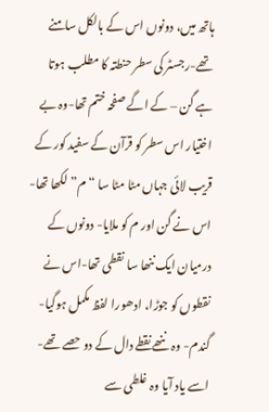ہاتھ میں، دونوں اس کے بالکل سامنے تھے-رجسٹر کی سطر حنطتہ کا مطلب ہوتا ہے گن – کے اگے صفحہ ختم تھا-وہ بے اختیار اس سطر کو قرآن کے سفید کور کے قریب لائی جہاں مٹا مٹا سا “م” لکھا تھا- اس نے گن اور م کو ملایا- دونوں کے درمیان ایک ننھا سا نقطی تھا-اس نے نقطوں کو جوڑا، ادھورا لفظ مکمل ہوگیا- گندم- وہ ننھے نقطے دال کے دو حصے تھے- اسے یاد آیا وہ غلطی سے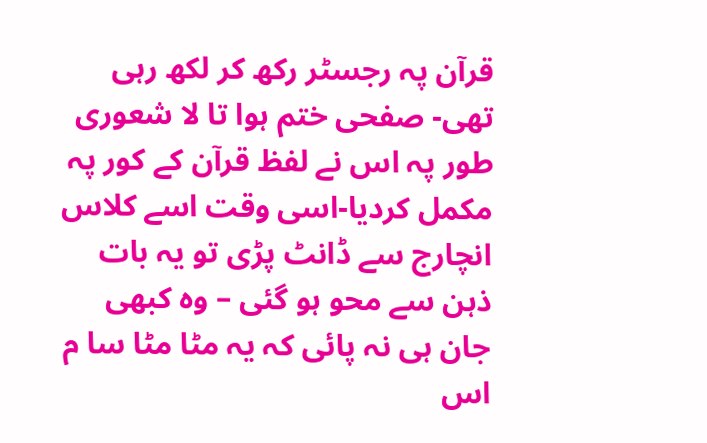قرآن پہ رجسٹر رکھ کر لکھ رہی تھی- صفحی ختم ہوا تا لا شعوری طور پہ اس نے لفظ قرآن کے کور پہ مکمل کردیا-اسی وقت اسے کلاس انچارج سے ڈانٹ پڑی تو یہ بات ذہن سے محو ہو گئی – وہ کبھی جان ہی نہ پائی کہ یہ مٹا مٹا سا م اس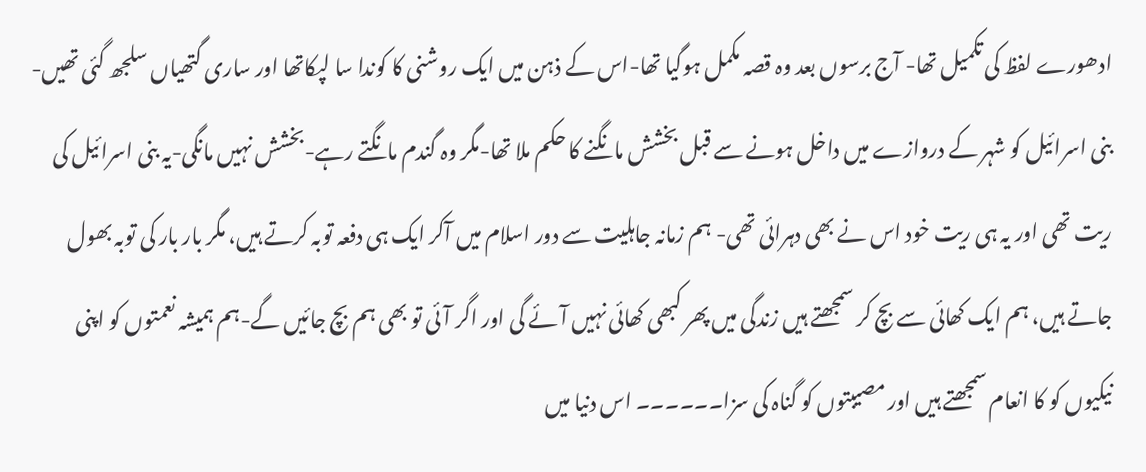ادھورے لفظ کی تکمیل تھا- آج برسوں بعد وہ قصہ مکمل ہوگیا تھا-اس کے ذہن میں ایک روشنی کا کوندا سا لپکاتھا اور ساری گتھیاں سلجھ گئی تھیں- بنی اسرائیل کو شہر کے دروازے میں داخل ہونے سے قبل بخشش مانگنے کا حکم ملا تھا-مگر وہ گندم مانگتے رہے-بخشش نہیں مانگی-یہ بنی اسرائیل کی ریت تھی اور یہ ہی ریت خود اس نے بھی دہرائی تھی- ہم زمانہ جاہلیت سے دور اسلام میں آکر ایک ہی دفعہ توبہ کرتے ہیں، مگر بار بار کی توبہ بھول جاتے ہیں، ہم ایک کھائی سے بچ کر سمجھتے ہیں زندگی میں پھر کبھی کھائی نہیں آئے گی اور اگر آئی تو بھی ہم بچ جائیں گے-ہم ہمیشہ نعمتوں کو اپنی نیکیوں کو کا انعام سمجھتے ہیں اور مصیبتوں کو گناہ کی سزا۔۔۔۔۔۔ اس دنیا میں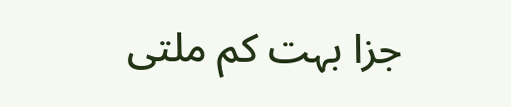جزا بہت کم ملتی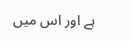ہے اور اس میں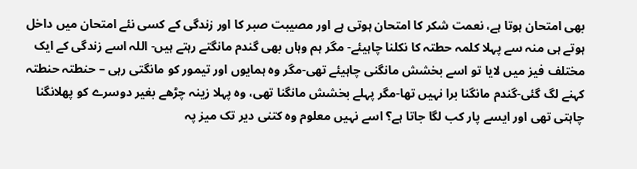بھی امتحان ہوتا ہے، نعمت شکر کا امتحان ہوتی ہے اور مصیبت صبر کا اور زندگی کے کسی نئے امتحان میں داخل ہوتے ہی منہ سے پہلا کلمہ حطتہ کا نکلنا چاہیئے- مگر ہم وہاں بھی گندم مانگتے رہتے ہیں- اللہ اسے زندگی کے ایک مختلف فیز میں لایا تو اسے بخشش مانگنی چاہیئے تھی-مگر وہ ہمایوں اور تیمور کو مانگتی رہی – حنطتہ حنطتہ کہنے لگ گئی-گندم مانگنا برا نہیں تھا-مگر پہلے بخشش مانگنا تھی، وہ پہلا زینہ چڑھے بغیر دوسرے کو پھلانگنا چاہتی تھی اور ایسے پار کب لگا جاتا ہے؟ اسے نہیں معلوم وہ کتنی دیر تک میز پہ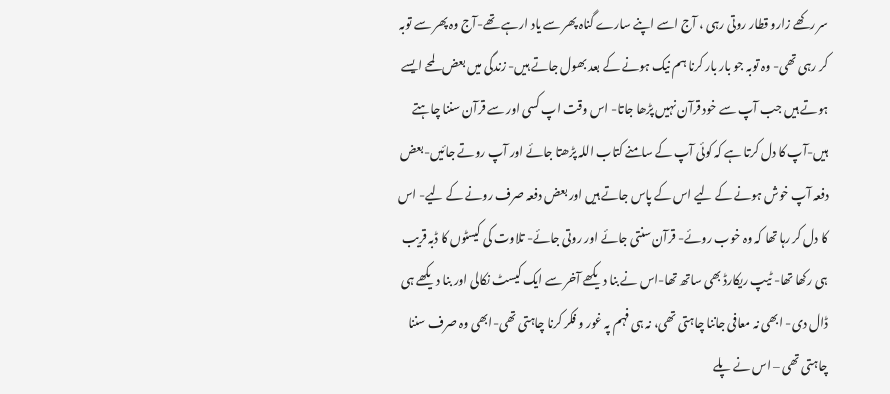سر رکھے زارو قطار روتی رہی ، آج اسے اپنے سارے گناہ پھر سے یاد ارہے تھے-آج وہ پھر سے توبہ کر رہی تھی- وہ توبہ جو بار بار کرنا ہم نیک ہونے کے بعد بھول جاتے ہیں- زندگی میں بعض لمحے ایسے ہوتے ہیں جب آپ سے خود قرآن نہیں پڑھا جاتا- اس وقت اپ کسی اور سے قرآن سننا چاہتے ہیں-آپ کا دل کرتا ہے کہ کوئی آپ کے سامنے کتاب اللہ پڑھتا جائے اور آپ روتے جائیں-بعض دفعہ آپ خوش ہونے کے لیے اس کے پاس جاتے ہیں اور بعض دفعہ صرف رونے کے لیے- اس کا دل کر رہا تھا کہ وہ خوب روئے- قرآن سنتی جائے اور روتی جائے- تلاوت کی کیسٹوں کا ڈبہ قریب ہی رکھا تھا- ٹیپ ریکارڈ بھی ساتھ تھا-اس نے بنا دیکھے آخر سے ایک کیسٹ نکالی اور بنا دیکھے ہی ڈال دی- ابھی نہ معافی جاننا چاہتی تھی، نہ ہی فہم پہ غور و فکر کرنا چاہتی تھی-ابھی وہ صرف سننا چاہتی تھی – اس نے پلے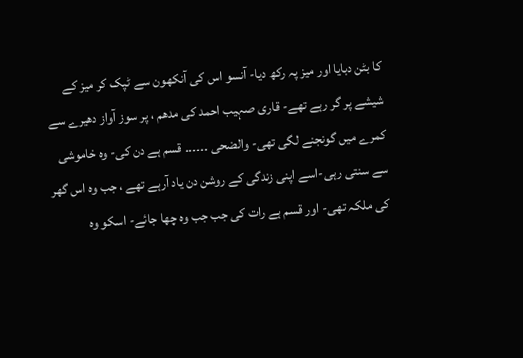کا بٹن دبایا اور میز پہ رکھ دیا- آنسو اس کی آنکھون سے ٹپک کر میز کے شیشے پر گر رہے تھے- قاری صہیب احمد کی مدھم ، پر سوز آواز دھیرے سے کمرے میں گونجنے لگی تھی- والضحی ۔۔۔۔۔۔ قسم ہے دن کی- وہ خاموشی سے سنتی رہی-اسے اپنی زندگی کے روشن دن یاد آرہے تھے ، جب وہ اس گھر کی ملکہ تھی- اور قسم ہے رات کی جب جب وہ چھا جائے- اسکو وہ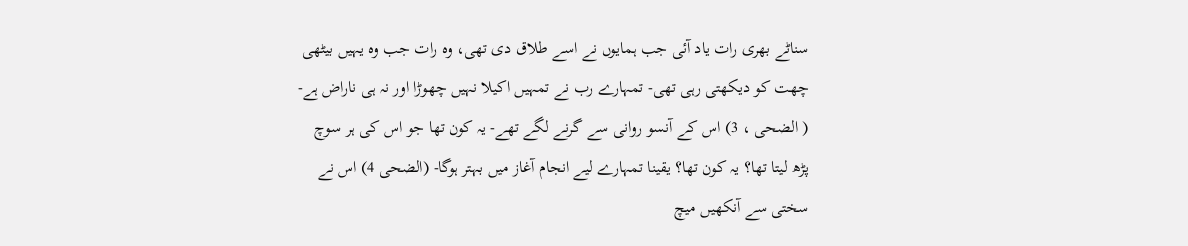سناٹے بھری رات یاد آئی جب ہمایوں نے اسے طلاق دی تھی، وہ رات جب وہ یہیں بیٹھی چھت کو دیکھتی رہی تھی- تمہارے رب نے تمہیں اکیلا نہیں چھوڑا اور نہ ہی ناراض ہے- ( الضحی ، 3) اس کے آنسو روانی سے گرنے لگے تھے- یہ کون تھا جو اس کی ہر سوچ پڑھ لیتا تھا؟ یہ کون تھا؟ یقینا تمہارے لیے انجام آغاز میں بہتر ہوگا- (الضحی 4) اس نے سختی سے آنکھیں میچ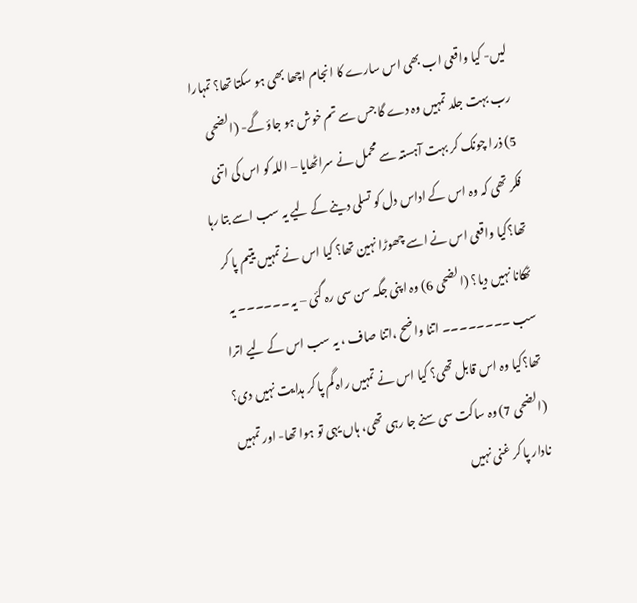لیں- کیا واقعی اب بھی اس سارے کا انجام اچھا بھی ہو سکتا تھا؟ تمہارا رب بہت جلد تمہیں وہ دے گا جس سے تم خوش ہو جاؤ گے- (الضحی 5) ذرا چونک کر بہت آہستہ سے محمل نے سراٹھایا – اللہ کو اس کی اتنی فکر تھی کہ وہ اس کے اداس دل کو تسلی دینے کے لیے یہ سب اسے بتا رہا تھا؟کیا واقعی اس نے اسے چھوڑا نہین تھا؟ کیا اس نے تمہیں یتیم پا کر ٹھکانا نہیں دیا؟ (الضحی 6) وہ اپنی جگہ سن سی رہ گئی – یہ ۔۔۔۔۔۔ یہ سب ۔۔۔۔۔۔۔۔ اتنا واضح ،اتنا صاف ، یہ سب اس کے لیے اترا تھا؟کیا وہ اس قابل تھی؟ کیا اس نے تمہیں راہ گم پا کر ہدایت نہیں دی؟ (الضحی 7) وہ ساکت سی سنے جا رہی تھی، ہاں یہی تو ہوا تھا- اور تمہیں نادار پا کر غنی نہیں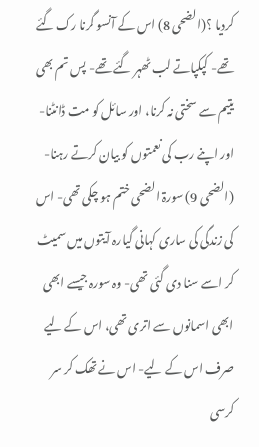کردیا ؟(الضحی 8) اس کے آنسو گرنا رک گئے تھے- کپکپاتے لب ٹھہر گئے تھے- پس تم بھی یتیم سے سختی نہ کرنا، اور سائل کو مت ڈانٹنا- اور اپنے رب کی نعمتوں کو بیان کرتے رہنا- (الضحی 9) سورۃ الضحی ختم ہو چکی تھی- اس کی زندگی کی ساری کہانی گیارہ آیتوں میں سمیٹ کر اسے سنا دی گئی تھی- وہ سورہ جیسے ابھی ابھی اسمانوں سے اتری تھی، اس کے لیے صرف اس کے لیے- اس نے تھک کر سر کرسی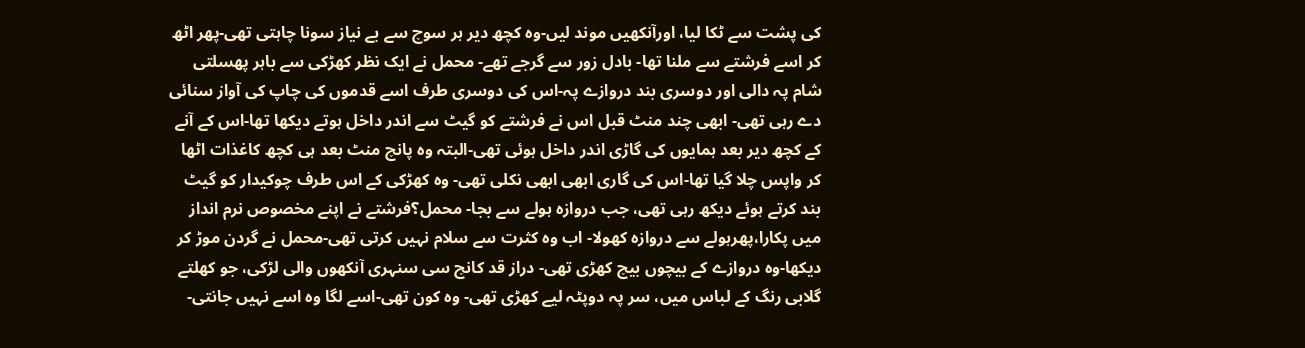کی پشت سے ٹکا لیا، اورآنکھیں موند لیں-وہ کچھ دیر ہر سوچ سے بے نیاز سونا چاہتی تھی-پھر اٹھ کر اسے فرشتے سے ملنا تھا- بادل زور سے گرجے تھے- محمل نے ایک نظر کھڑکی سے باہر پھسلتی شام پہ دالی اور دوسری بند دروازے پہ-اس کی دوسری طرف اسے قدموں کی چاپ کی آواز سنائی دے رہی تھی- ابھی چند منٹ قبل اس نے فرشتے کو گیٹ سے اندر داخل ہوتے دیکھا تھا-اس کے آنے کے کچھ دیر بعد ہمایوں کی گاڑی اندر داخل ہوئی تھی-البتہ وہ پانچ منٹ بعد ہی کچھ کاغذات اٹھا کر واپس چلا گیا تھا-اس کی گاری ابھی ابھی نکلی تھی- وہ کھڑکی کے اس طرف چوکیدار کو گیٹ بند کرتے ہوئے دیکھ رہی تھی، جب دروازہ ہولے سے بجا- محمل؟فرشتے نے اپنے مخصوص نرم انداز میں پکارا،پھرہولے سے دروازہ کھولا- اب وہ کثرت سے سلام نہیں کرتی تھی-محمل نے گردن موڑ کر دیکھا-وہ دروازے کے بیچوں بیچ کھڑی تھی- دراز قد کانچ سی سنہری آنکھوں والی لڑکی، جو کھلتے گلابی رنگ کے لباس میں، سر پہ دوپٹہ لیے کھڑی تھی- وہ کون تھی-اسے لگا وہ اسے نہیں جانتی-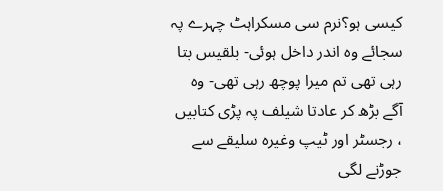کیسی ہو؟نرم سی مسکراہٹ چہرے پہ سجائے وہ اندر داخل ہوئی- بلقیس بتا رہی تھی تم میرا پوچھ رہی تھی- وہ آگے بڑھ کر عادتا شیلف پہ پڑی کتابیں ، رجسٹر اور ٹیپ وغیرہ سلیقے سے جوڑنے لگی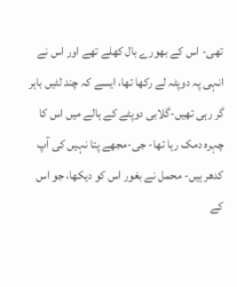تھی- اس کے بھورے بال کھلے تھے اور اس نے انہی پہ دوپٹہ لے رکھا تھا، ایسے کہ چند لٹیں باہر گر رہی تھیں-گلابی دوپٹے کے ہالے میں اس کا چہرہ دمک رہا تھا- جی-مجھے پتا نہیں کی آپ کدھر ہیں- محمل نے بغور اس کو دیکھا، جو اس کے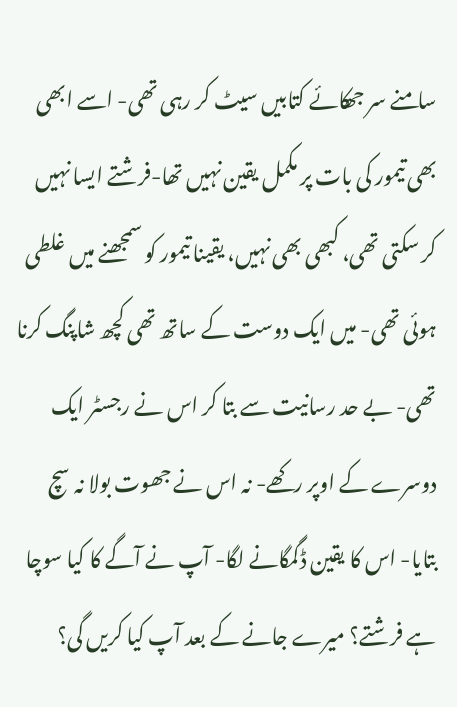سامنے سر جھکائے کتابیں سیٹ کر رہی تھی- اسے ابھی بھی تیمور کی بات پر مکمل یقین نہیں تھا-فرشتے ایسا نہیں کر سکتی تھی، کبھی بھی نہیں، یقینا تیمور کو سمجھنے میں غلطی ہوئی تھی- میں ایک دوست کے ساتھ تھی کچھ شاپنگ کرنا تھی- بے حد رسانیت سے بتا کر اس نے رجسٹر ایک دوسرے کے اوپر رکھے- نہ اس نے جھوت بولا نہ سچ بتایا- اس کا یقین ڈگمگانے لگا- آپ نے آگے کا کیا سوچا ہے فرشتے؟ میرے جانے کے بعد آپ کیا کریں گی؟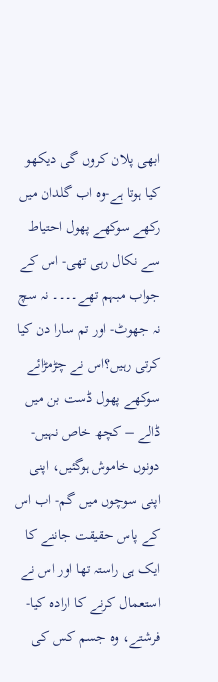ابھی پلان کروں گی دیکھو کیا ہوتا ہے-وہ اب گلدان میں رکھے سوکھے پھول احتیاط سے نکال رہی تھی- اس کے جواب مبہم تھے۔۔۔۔ نہ سچ نہ جھوٹ- اور تم سارا دن کیا کرتی رہیں؟اس نے چڑمڑائے سوکھے پھول ڈست بن میں ڈالے – کچھ خاص نہیں- دونوں خاموش ہوگئیں، اپنی اپنی سوچوں میں گم- اب اس کے پاس حقیقت جاننے کا ایک ہی راستہ تھا اور اس نے استعمال کرنے کا ارادہ کیا- فرشتے، وہ جسم کس کی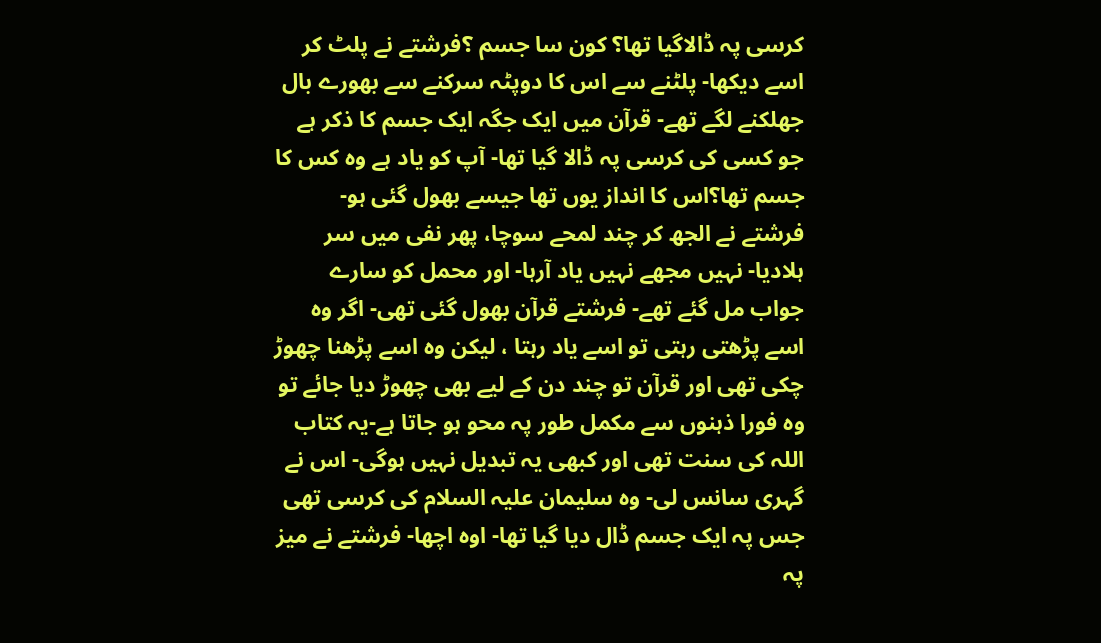کرسی پہ ڈالاگیا تھا؟ کون سا جسم ؟فرشتے نے پلٹ کر اسے دیکھا- پلٹنے سے اس کا دوپٹہ سرکنے سے بھورے بال جھلکنے لگے تھے- قرآن میں ایک جگہ ایک جسم کا ذکر ہے جو کسی کی کرسی پہ ڈالا گیا تھا- آپ کو یاد ہے وہ کس کا جسم تھا؟اس کا انداز یوں تھا جیسے بھول گئی ہو- فرشتے نے الجھ کر چند لمحے سوچا، پھر نفی میں سر ہلادیا- نہیں مجھے نہیں یاد آرہا- اور محمل کو سارے جواب مل گئے تھے- فرشتے قرآن بھول گئی تھی- اگر وہ اسے پڑھتی رہتی تو اسے یاد رہتا ، لیکن وہ اسے پڑھنا چھوڑ چکی تھی اور قرآن تو چند دن کے لیے بھی چھوڑ دیا جائے تو وہ فورا ذہنوں سے مکمل طور پہ محو ہو جاتا ہے-یہ کتاب اللہ کی سنت تھی اور کبھی یہ تبدیل نہیں ہوگی- اس نے گہری سانس لی- وہ سلیمان علیہ السلام کی کرسی تھی جس پہ ایک جسم ڈال دیا گیا تھا- اوہ اچھا- فرشتے نے میز پہ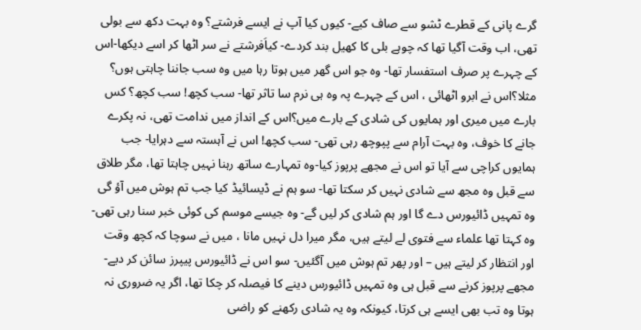گرے پانی کے قطرے ٹشو سے صاف کیے- کیوں کیا آپ نے ایسے فرشتے؟ وہ بہت دکھ سے بولی تھی، اب وقت آگیا تھا کہ چوہے بلی کا کھیل بند کردے- کیاَفرشتے نے سر اٹھا کر اسے دیکھا-اس کے چہرے پر صرف استفسار تھا- وہ جو اس گھر میں ہوتا رہا میں وہ سب جاننا چاہتی ہوں؟ مثلا؟اس نے ابرو اٹھائی ، اس کے چہرے پہ وہ ہی نرم سا تاثر تھا- سب کچھ! سب کچھ؟ کس بارے میں میری اور ہمایوں کی شادی کے بارے میں؟اس کے انداز میں ندامت تھی، نہ پکرے جانے کا خوف، وہ بہت آرام سے پپوچھ رہی تھی- سب کچھ! اس نے آہستہ سے دہرایا- جب ہمایوں کراچی سے آیا تو اس نے مجھے پرپوز کیا-وہ تمہارے ساتھ رہنا نہیں چاہتا تھا، مگر طلاق سے قبل وہ مجھ سے شادی نہیں کر سکتا تھا- سو ہم نے ڈیسائیڈ کیا جب تم ہوش میں آؤ گی وہ تمہیں ڈائیورس دے گا اور ہم شادی کر لیں گے- وہ جیسے موسم کی کوئی خبر سنا رہی تھی- وہ کہتا تھا علماء سے فتوی لے لیتے ہیں، مگر میرا دل نہیں مانا ، میں نے سوچا کہ کچھ وقت اور انتظار کر لیتے ہیں – اور پھر تم ہوش میں آگئیں- سو اس نے ڈائیورس پیپرز سائن کر دیے- مجھے پرپوز کرنے سے قبل ہی وہ تمہیں ڈائیورس دینے کا فیصلہ کر چکا تھا، اگر یہ ضروری نہ ہوتا وہ تب بھی ایسے ہی کرتا، کیونکہ وہ یہ شادی رکھنے کو راضی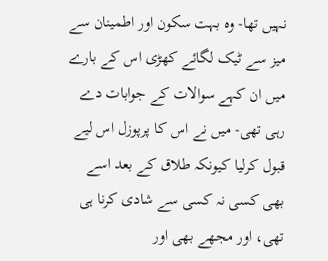نہیں تھا- وہ بہت سکون اور اطمینان سے میز سے ٹیک لگائے کھڑی اس کے بارے میں ان کہے سوالات کے جوابات دے رہی تھی- میں نے اس کا پرپوزل اس لیے قبول کرلیا کیونکہ طلاق کے بعد اسے بھی کسی نہ کسی سے شادی کرنا ہی تھی، اور مجھے بھی اور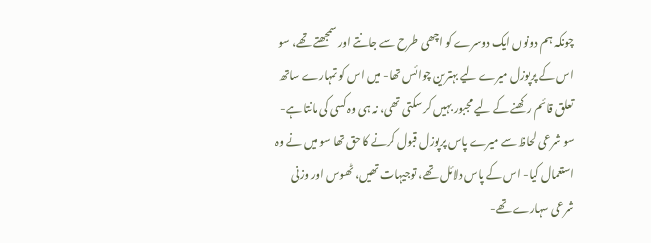چونکہ ہم دونوں ایک دوسرے کو اچھی طرح سے جانتے اور سمجھتے تھے، سو اس کے پرپوزل میرے لیے بہترین چوائس تھا- میں اس کو تمہارے ساتھ تعلق قائم رکھنے کے لیے مجبور بہیں کر سکتی تھی، نہ ہی وہ کسی کی مانتا ہے-سو شرعی لحاظ سے میرے پاس پرپوزل قبول کرنے کا حق تھا سو میں نے وہ استعمال کیا- اس کے پاس دلائل تھے، توجیہات تھیں، ٹھوس اور وزنی شرعی سہارے تھے-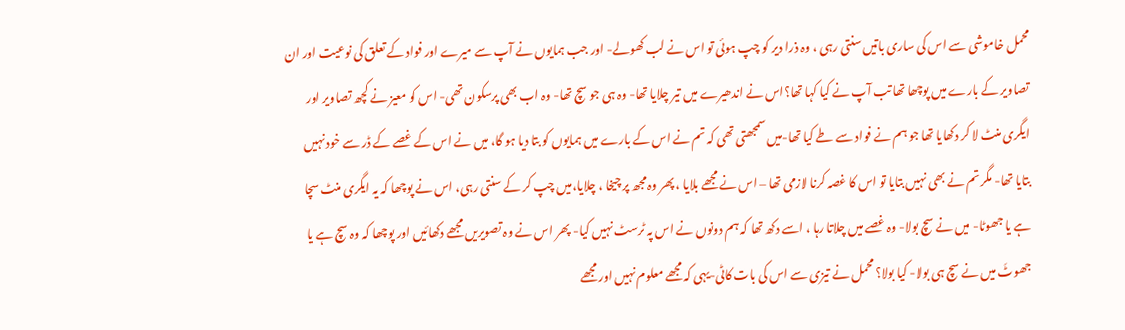محمل خاموشی سے اس کی ساری باتیں سنتی رہی ، وہ ذرا دیر کو چپ ہوئی تو اس نے لب کھولے- اور جب ہمایوں نے آپ سے میرے اور فواد کے تعلق کی نوعیت اور ان تصاویر کے بارے میں پوچھا تھا تب آپ نے کیا کہا تھا؟اس نے اندھیرے میں تیر چلایا تھا- وہ ہی جو سچ تھا- وہ اب بھی پرسکون تھی- اس کو معیز نے کچھ تصاویر اور ایگری منٹ لا کر دکھایا تھا جو ہم نے فواد سے طے کیا تھا-میں سمجھتی تھی کہ تم نے اس کے بارے میں ہمایوں کو بتا دیا ہو گا، میں نے اس کے غصے کے ڈر سے خود نہیں بتایا تھا- مگر تم نے بھی نہیں بتایا تو اس کا غصہ کرنا لازمی تھا – اس نے مجھے بلایا ، پھر وہ مجھ پر چیخا ، چلایا،میں چپ کر کے سنتی رہی، اس نے پوچھا کہ یہ ایگری منٹ سچا ہے یا جھوٹا- میں نے سچ بولا- وہ غصے میں چلاتا رہا ، اسے دکھ تھا کہ ہم دونوں نے اس پہ ٹرسٹ نہیں کیا- پھر اس نے وہ تصویریں مجھے دکھائیں اور پوچھا کہ وہ سچ ہے یا جھوٹَ میں نے سچ ہی بولا- کیا بولا؟ محمل نے تیزی سے اس کی بات کاٹی-یہی کہ مجھے معلوم نہیں اور مجھے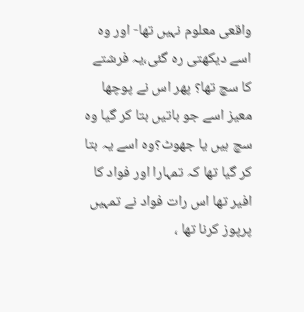واقعی معلوم نہیں تھا- اور وہ اسے دیکھتی رہ گئی،یہ فرشتے کا سچ تھا؟ پھر اس نے پوچھا معیز اسے جو باتیں بتا کر گیا وہ سچ ہیں یا جھوٹ؟وہ اسے یہ بتا کر گیا تھا کہ تمہارا اور فواد کا افیر تھا اس رات فواد نے تمہیں پرپوز کرنا تھا ،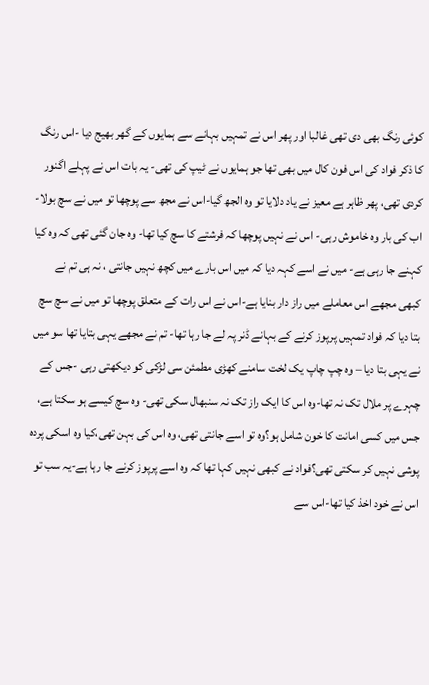کوئی رنگ بھی دی تھی غالبا اور پھر اس نے تمہیں بہانے سے ہمایوں کے گھر بھیج دیا -اس رنگ کا ذکر فواد کی اس فون کال میں بھی تھا جو ہمایوں نے ٹیپ کی تھی- یہ بات اس نے پہلے اگنور کردی تھی، پھر ظاہر ہے معیز نے یاد دلایا تو وہ الجھ گیا-اس نے مجھ سے پوچھا تو میں نے سچ بولا- اب کی بار وہ خاموش رہی- اس نے نہیں پوچھا کہ فرشتے کا سچ کیا تھا- وہ جان گئی تھی کہ وہ کیا کہنے جا رہی ہے- میں نے اسے کہہ دیا کہ میں اس بارے میں کچھ نہیں جانتی ، نہ ہی تم نے کبھی مجھے اس معاملے میں راز دار بنایا ہے-اس نے اس رات کے متعلق پوچھا تو میں نے سچ سچ بتا دیا کہ فواد تمہیں پرپوز کرنے کے بہانے ڈنر پہ لے جا رہا تھا- تم نے مجھے یہی بتایا تھا سو میں نے یہی بتا دیا – وہ چپ چاپ یک لخت سامنے کھڑی مطمئن سی لڑکی کو دیکھتی رہی -جس کے چہرے پر ملال تک نہ تھا-وہ اس کا ایک راز تک نہ سنبھال سکی تھی- وہ سچ کیسے ہو سکتا ہے، جس میں کسی امانت کا خون شامل ہو؟وہ تو اسے جانتی تھی، وہ اس کی بہن تھی،کیا وہ اسکی پردہ پوشی نہیں کر سکتی تھی؟فواد نے کبھی نہیں کہا تھا کہ وہ اسے پرپوز کرنے جا رہا ہے-یہ سب تو اس نے خود اخذ کیا تھا-اس سے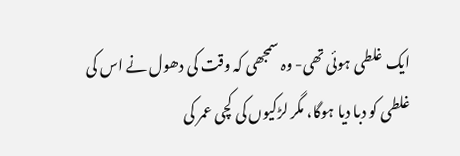ایک غلطی ہوئی تھی- وہ سمجھی کہ وقت کی دھول نے اس کی غلطی کو دبا دیا ہوگا، مگر لڑکیوں کی کچی عمر کی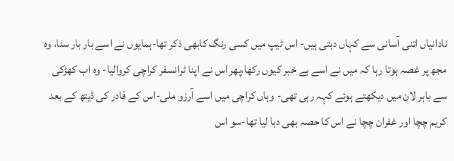نادانیاں اتنی آسانی سے کہاں دبتی ہیں- اس ٹیپ میں کسی رنگ کابھی ذکر تھا-ہمایوں نے اسے بار بار سنا، وہ مجھ پر غصہ ہوتا رہا کہ میں نے اسے بے خبر کیوں رکھا،پھر اس نے اپنا ٹرانسفر کراچی کروالیا- وہ اب کھڑکی سے باہر لان میں دیکھتے ہوئے کہہ رہی تھی- وہاں کراچی میں اسے آرزو ملی-اس کے فادر کی ڈیتھ کے بعد کریم چچا اور غفران چچا نے اس کا حصہ بھی دبا لیا تھا-سو اس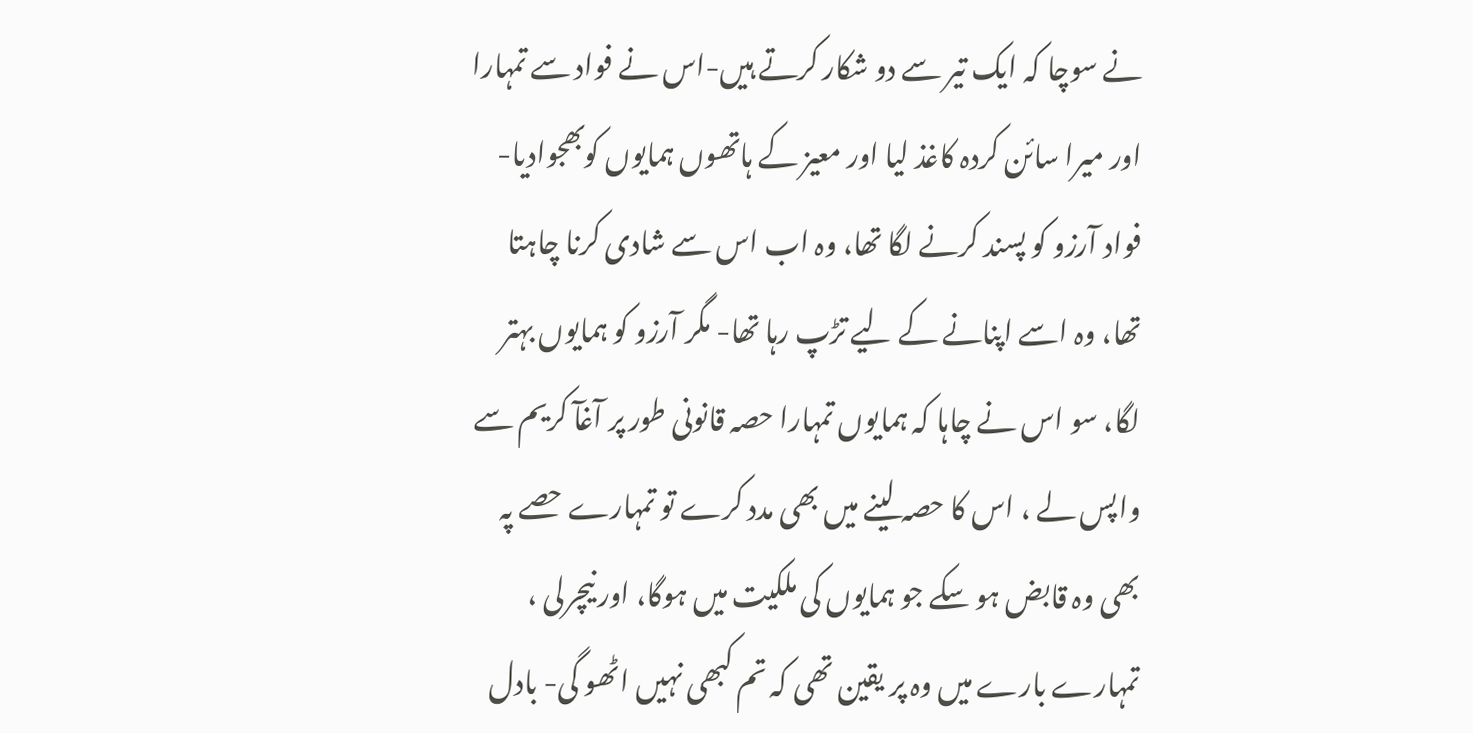نے سوچا کہ ایک تیر سے دو شکار کرتے ہیں-اس نے فواد سے تمہارا اور میرا سائن کردہ کاغذ لیا اور معیز کے ہاتھوں ہمایوں کوبھجوادیا- فواد آرزو کو پسند کرنے لگا تھا، وہ اب اس سے شادی کرنا چاہتا تھا، وہ اسے اپنانے کے لیے تڑپ رہا تھا- مگر آرزو کو ہمایوں بہتر لگا، سو اس نے چاہا کہ ہمایوں تمہارا حصہ قانونی طور پر آغآ کریم سے واپس لے ، اس کا حصہ لینے میں بھی مدد کرے تو تمہارے حصے پہ بھی وہ قابض ہو سکے جو ہمایوں کی ملکیت میں ہوگا، اور نیچرلی ، تمہارے بارے میں وہ پر یقین تھی کہ تم کبھی نہیں اٹھو گی- بادل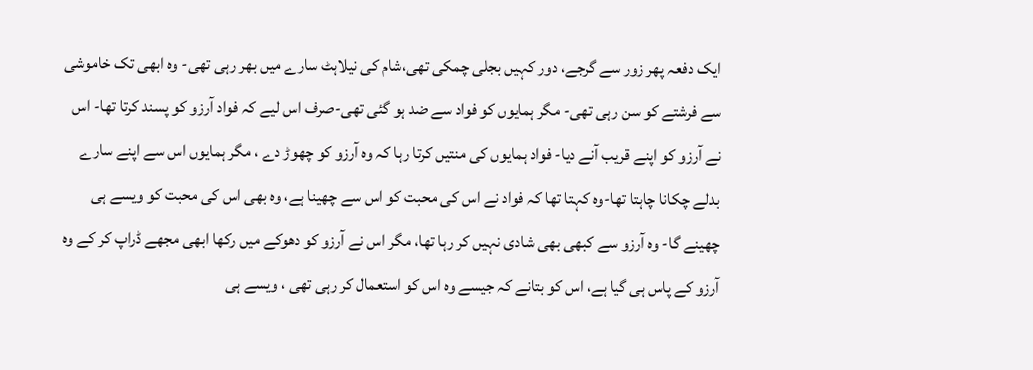ایک دفعہ پھر زور سے گرجے، دور کہیں بجلی چمکی تھی،شام کی نیلاہٹ سارے میں بھر رہی تھی- وہ ابھی تک خاموشی سے فرشتے کو سن رہی تھی- مگر ہمایوں کو فواد سے ضد ہو گئی تھی-صرف اس لیے کہ فواد آرزو کو پسند کرتا تھا- اس نے آرزو کو اپنے قریب آنے دیا- فواد ہمایوں کی منتیں کرتا رہا کہ وہ آرزو کو چھوڑ دے ، مگر ہمایوں اس سے اپنے سارے بدلے چکانا چاہتا تھا-وہ کہتا تھا کہ فواد نے اس کی محبت کو اس سے چھینا ہے، وہ بھی اس کی محبت کو ویسے ہی چھینے گا- وہ آرزو سے کبھی بھی شادی نہیں کر رہا تھا، مگر اس نے آرزو کو دھوکے میں رکھا ابھی مجھے ڈراپ کر کے وہ آرزو کے پاس ہی گیا ہے، اس کو بتانے کہ جیسے وہ اس کو استعمال کر رہی تھی ، ویسے ہی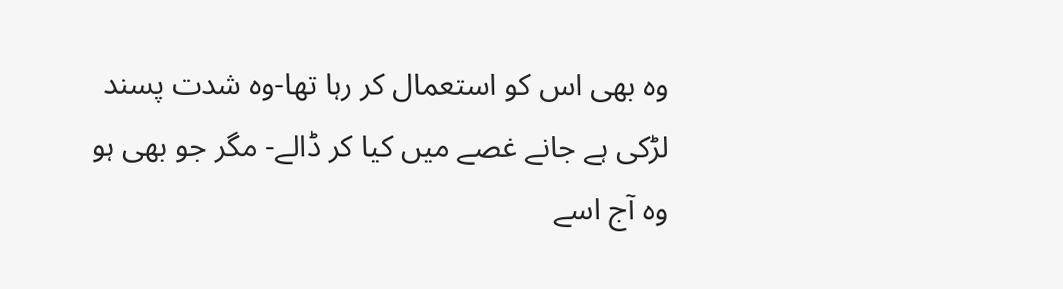وہ بھی اس کو استعمال کر رہا تھا-وہ شدت پسند لڑکی ہے جانے غصے میں کیا کر ڈالے- مگر جو بھی ہو وہ آج اسے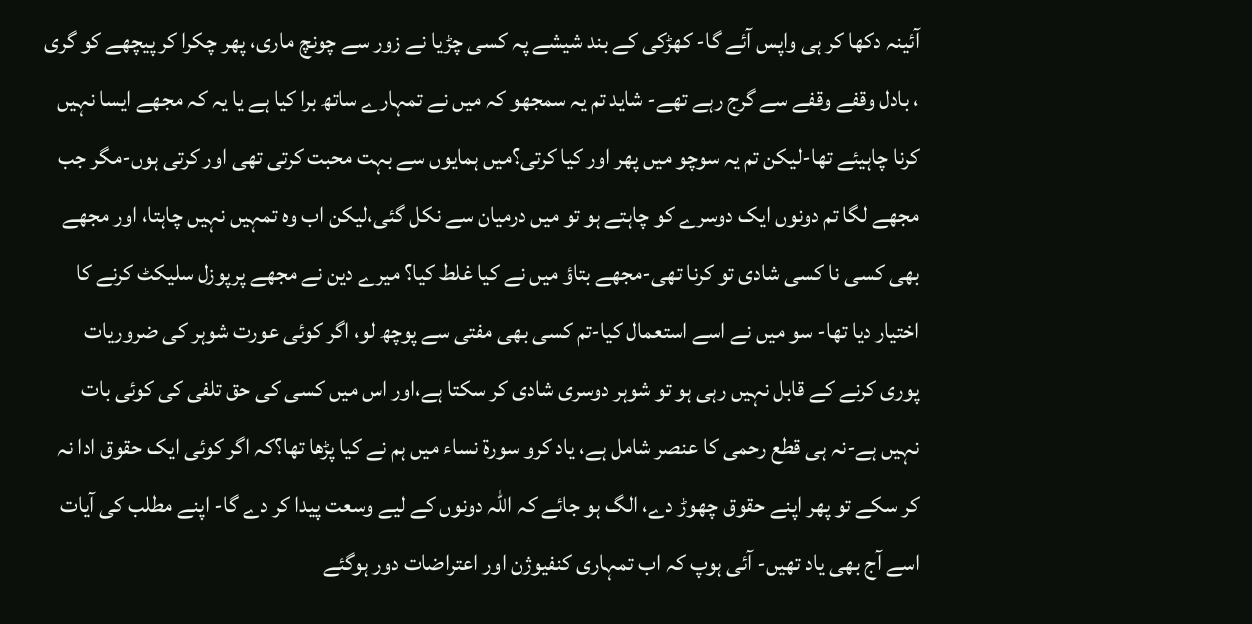آئینہ دکھا کر ہی واپس آئے گا- کھڑکی کے بند شیشے پہ کسی چڑیا نے زور سے چونچ ماری، پھر چکرا کر پیچھے کو گری ، بادل وقفے وقفے سے گرج رہے تھے- شاید تم یہ سمجھو کہ میں نے تمہارے ساتھ برا کیا ہے یا یہ کہ مجھے ایسا نہیں کرنا چاہیئے تھا-لیکن تم یہ سوچو میں پھر اور کیا کرتی؟میں ہمایوں سے بہت محبت کرتی تھی اور کرتی ہوں-مگر جب مجھے لگا تم دونوں ایک دوسرے کو چاہتے ہو تو میں درمیان سے نکل گئی،لیکن اب وہ تمہیں نہیں چاہتا، اور مجھے بھی کسی نا کسی شادی تو کرنا تھی-مجھے بتاؤ میں نے کیا غلط کیا؟ میرے دین نے مجھے پرپوزل سلیکٹ کرنے کا اختیار دیا تھا- سو میں نے اسے استعمال کیا-تم کسی بھی مفتی سے پوچھ لو، اگر کوئی عورت شوہر کی ضروریات پوری کرنے کے قابل نہیں رہی ہو تو شوہر دوسری شادی کر سکتا ہے،اور اس میں کسی کی حق تلفی کی کوئی بات نہیں ہے-نہ ہی قطع رحمی کا عنصر شامل ہے، یاد کرو سورۃ نساء میں ہم نے کیا پڑھا تھا؟کہ اگر کوئی ایک حقوق ادا نہ کر سکے تو پھر اپنے حقوق چھوڑ دے، الگ ہو جائے کہ اللہ دونوں کے لیے وسعت پیدا کر دے گا- اپنے مطلب کی آیات اسے آج بھی یاد تھیں- آئی ہوپ کہ اب تمہاری کنفیوژن اور اعتراضات دور ہوگئے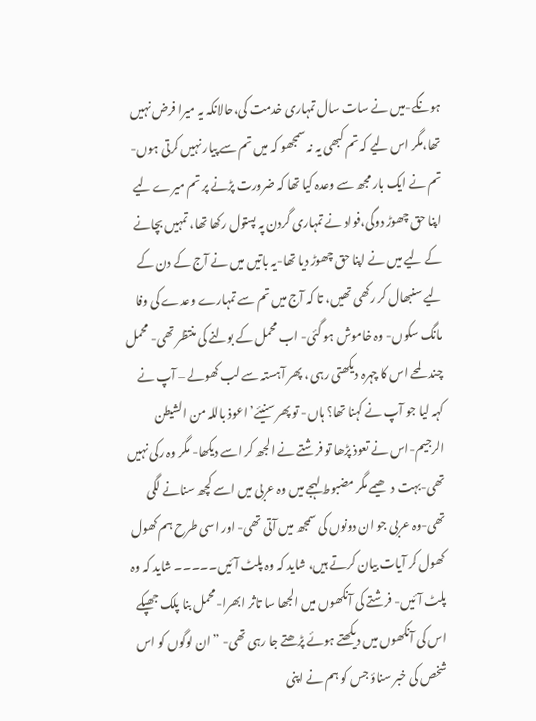ہونگے-میں نے سات سال تمہاری خدمت کی،حالانکہ یہ میرا فرض نہیں تھا،مگر اس لیے کہ تم کبھی یہ نہ سمجھو کہ میں تم سے پیار نہیں کرتی ہوں-تم نے ایک بار مجھ سے وعدہ کیا تھا کہ ضرورت پڑنے پر تم میرے لیے اپنا حق چھوڑ دوگی،فواد نے تمہاری گردن پہ پستول رکھا تھا، تمہیں بچانے کے لیے میں نے اپنا حق چھوڑ دیا تھا-یہ باتیں میں نے آج کے دن کے لیے سنبھال کر رکھی تھیں، تا کہ آج میں تم سے تمہارے وعدے کی وفا مانگ سکوں- وہ خاموش ہو گئی- اب محمل کے بولنے کی منتظر تھی- محمل چند لمحے اس کا چہرہ دیکھتی رہی ، پھر آہستہ سے لب کھولے – آپ نے کہہ لیا جو آپ نے کہنا تھا؟ ہاں- تو پھر سنیئے’ اعوذ باللہ من الشیطن الرجیم-اس نے تعوذ پڑھا تو فرشتے نے الجھ کر اسے دیکھا- مگر وہ رکی نہیں تھی-بہت دھیمے مگر مضبوط لہجے میں وہ عربی میں اسے کچھ سنانے لگی تھی-وہ عربی جو ان دونوں کی سمجھ میں آتی تھی- اور اسی طرح ہم کھول کھول کر آیات بیان کرتے ہیں، شاید کہ وہ پلٹ آئیں۔۔۔۔۔ شاید کہ وہ پلٹ آئیں- فرشتے کی آنکھوں میں الجھا سا تاثر ابھرا-محمل بنا پلک جھپکے اس کی آنکھوں میں دیکھتے ہوئے پڑھتے جا رہی تھی- ” ان لوگوں کو اس شخص کی خبر سناؤ جس کو ہم نے اپنی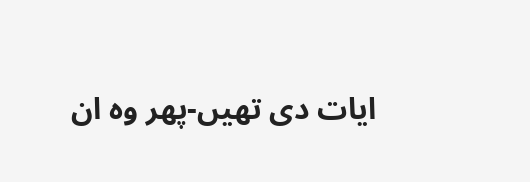ایات دی تھیں-پھر وہ ان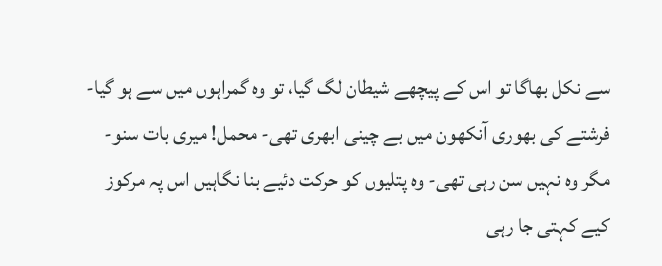سے نکل بھاگا تو اس کے پیچھے شیطان لگ گیا، تو وہ گمراہوں میں سے ہو گیا- فرشتے کی بھوری آنکھون میں بے چینی ابھری تھی- محمل! میری بات سنو- مگر وہ نہیں سن رہی تھی- وہ پتلیوں کو حرکت دئیے بنا نگاہیں اس پہ مرکوز کیے کہتی جا رہی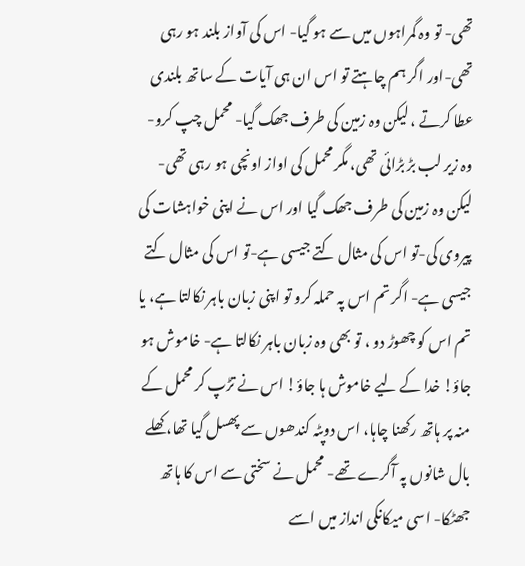تھی- تو وہ گمراہوں میں سے ہو گیا- اس کی آواز بلند ہو رہی تھی-اور اگر ہم چاہتے تو اس ان ہی آیات کے ساتھ بلندی عطا کرتے ، لیکن وہ زمین کی طرف جھک گیا- محمل چپ کرو- وہ زیر لب بڑ بڑائی تھی، مگر محمل کی اواز اونچی ہو رہی تھی- لیکن وہ زمین کی طرف جھک گیا اور اس نے اپنی خواہشات کی پیروی کی-تو اس کی مثال کتے جیسی ہے-تو اس کی مثال کتے جیسی ہے- اگر تم اس پہ حملہ کرو تو اپنی زبان باہر نکالتا ہے، یا تم اس کو چھوڑ دو ، تو بھی وہ زبان باہر نکالتا ہے- خاموش ہو جاؤ! خدا کے لیے خاموش ہا جاؤ! اس نے تڑپ کر محمل کے منہ پر ہاتھ رکھنا چاہا، اس دوپٹہ کندھوں سے پھسل گیا تھا، کھلے بال شانوں پہ آگرے تھے- محمل نے سختی سے اس کا ہاتھ جھٹکا- اسی میکانکی انداز میں اسے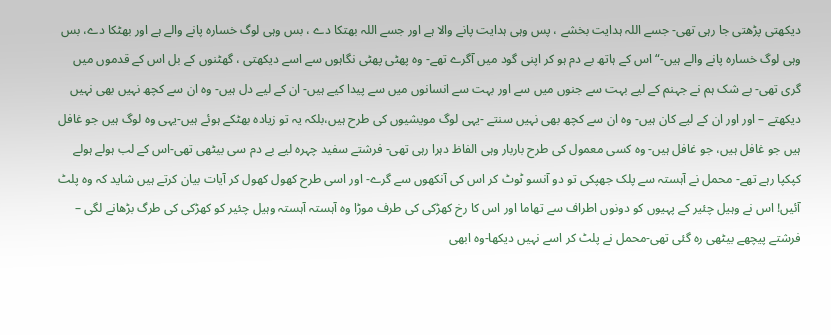دیکھتی پڑھتی جا رہی تھی- جسے اللہ ہدایت بخشے ، پس وہی ہدایت پانے والا ہے اور جسے اللہ بھتکا دے ، بس وہی لوگ خسارہ پانے والے ہے اور بھٹکا دے، بس وہی لوگ خسارہ پانے والے ہیں-“ اس کے ہاتھ بے دم ہو کر اپنی گود میں آگرے تھے- وہ پھٹی پھٹی نگاہوں سے اسے دیکھتی ، گھٹنوں کے بل اس کے قدموں میں گری تھی- بے شک ہم نے جہنم کے لیے بہت سے جنوں میں سے اور بہت سے انسانوں میں سے پیدا کیے ہیں- ان کے لیے دل ہیں- وہ ان سے کچھ نہیں بھی نہیں دیکھتے – اور اور ان کے لیے کان ہیں- وہ ان سے کچھ بھی نہیں سنتے -یہی لوگ مویشیوں کی طرح ہیں،بلکہ یہ تو زیادہ بھٹکے ہوئے ہیں-یہی وہ لوگ ہیں جو غافل ہیں جو غافل ہیں، جو غافل ہیں- وہ کسی معمول کی طرح باربار وہی الفاظ دہرا رہی تھی- فرشتے سفید چہرہ لیے بے دم سی بیٹھی تھی-اس کے لب ہولے ہولے کپکپا رہے تھے- محمل نے آہستہ سے پلک جھپکی تو دو آنسو ٹوٹ کر اس کی آنکھوں سے گرے- اور اسی طرح کھول کھول کر آیات بیان کرتے ہیں شاید کہ وہ پلٹ آئیں! اس نے وہیل چئیر کے پہیوں کو دونوں اطراف سے تھاما اور اس کا رخ کھڑکی کی طرف موڑا وہ آہستہ آہستہ وہیل چئیر کو کھڑکی کی طرگ بڑھانے لگی – فرشتے پیچھے بیٹھی رہ گئی تھی-محمل نے پلٹ کر اسے نہیں دیکھا-وہ ابھی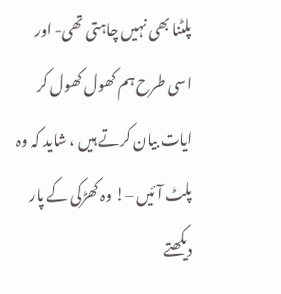پلٹنا بھی نہیں چاہتی تھی- اور اسی طرح ہم کھول کھول کر ایات بیان کرتے ہیں ، شاید کہ وہ پلٹ آئیں –! وہ کھڑکی کے پار دیکھتے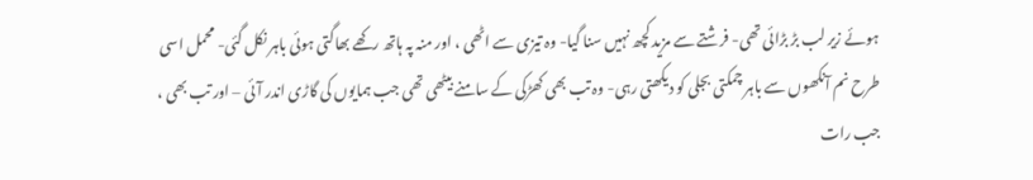ہوئے زیر لب بڑ بڑائی تھی- فرشتے سے مزید کچھ نہیں سنا گیا- وہ تیزی سے اٹھی ، اور منہ پہ ہاتھ رکھے بھاگتی ہوئی باہر نکل گئی- محمل اسی طرح نم آنکھوں سے باہر چمکتی بجلی کو دیکھتی رہی- وہ تب بھی کھڑکی کے سامنے بیٹھی تھی جب ہمایوں کی گاڑی اندر آئی – اور تب بھی ، جب رات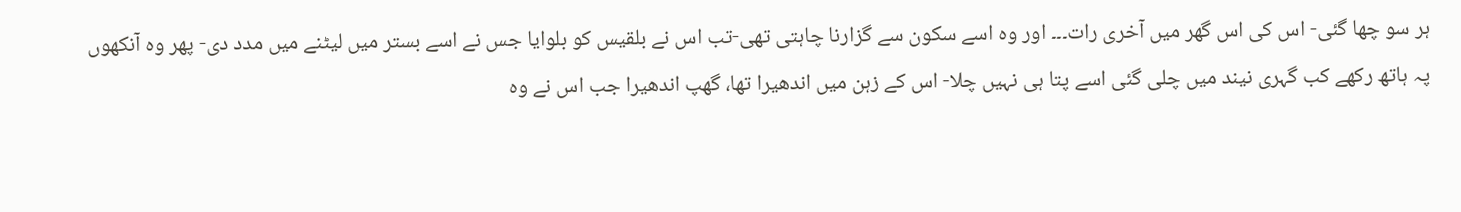ہر سو چھا گئی- اس کی اس گھر میں آخری رات۔۔۔ اور وہ اسے سکون سے گزارنا چاہتی تھی-تب اس نے بلقیس کو بلوایا جس نے اسے بستر میں لیٹنے میں مدد دی- پھر وہ آنکھوں پہ ہاتھ رکھے کب گہری نیند میں چلی گئی اسے پتا ہی نہیں چلا- اس کے زہن میں اندھیرا تھا، گھپ اندھیرا جب اس نے وہ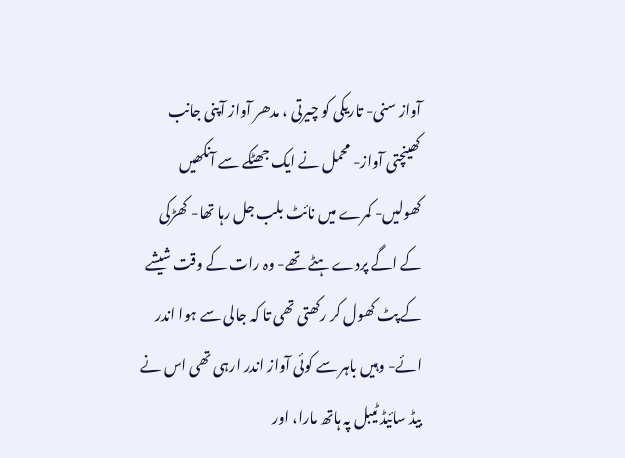آواز سنی- تاریکی کو چیرتی ، مدھر آواز آپنی جانب کھینچتی آواز- محمل نے ایک جھٹکے سے آنکھیں کھولیں- کمرے میں نائٹ بلب جل رہا تھا- کھڑکی کے اگے پردے ہٹے تھے- وہ رات کے وقت شیشے کے پٹ کھول کر رکھتی تھی تا کہ جالی سے ہوا اندر ائے- وہیں باہر سے کوئی آواز اندر ارہی تھی اس نے بیڈ سائیڈ ٹیبل پہ ہاتھ مارا، اور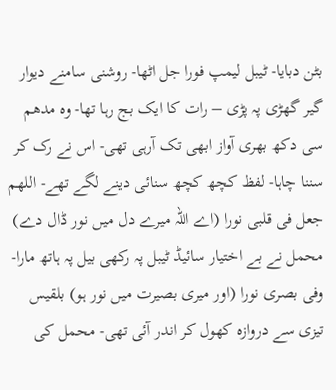بٹن دبایا- ٹیبل لیمپ فورا جل اٹھا- روشنی سامنے دیوار گیر گھڑی پہ پڑی – رات کا ایک بج رہا تھا- وہ مدھم سی دکھ بھری آواز ابھی تک آرہی تھی- اس نے رک کر سننا چاہا- لفظ کچھ کچھ سنائی دینے لگے تھے- اللھم جعل فی قلبی نورا (اے اللہ میرے دل میں نور ڈال دے) محمل نے بے اختیار سائیڈ ٹیبل پہ رکھی بیل پہ ہاتھ مارا- وفی بصری نورا (اور میری بصیرت میں نور ہو) بلقیس تیزی سے دروازہ کھول کر اندر آئی تھی- محمل کی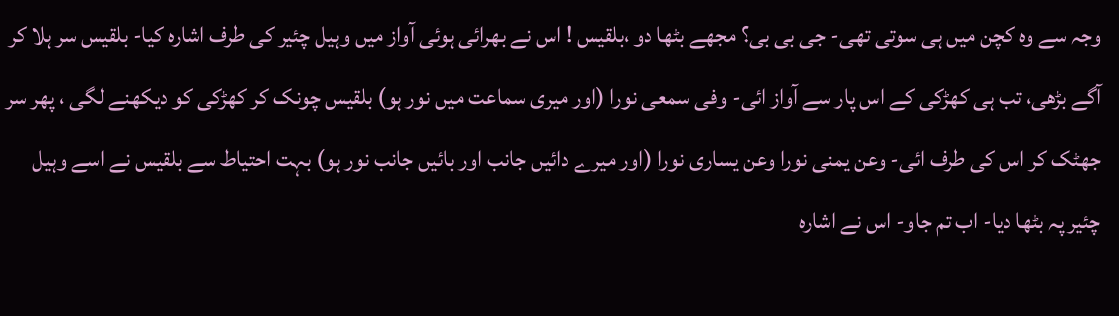وجہ سے وہ کچن میں ہی سوتی تھی- جی بی بی؟ مجھے بٹھا دو ،بلقیس ! اس نے بھرائی ہوئی آواز میں وہیل چئیر کی طرف اشارہ کیا- بلقیس سر ہلا کر آگے بڑھی، تب ہی کھڑکی کے اس پار سے آواز ائی- وفی سمعی نورا (اور میری سماعت میں نور ہو) بلقیس چونک کر کھڑکی کو دیکھنے لگی ، پھر سر جھٹک کر اس کی طرف ائی- وعن یمنی نورا وعن یساری نورا (اور میرے دائیں جانب اور بائیں جانب نور ہو) بہت احتیاط سے بلقیس نے اسے وہیل چئیر پہ بٹھا دیا- اب تم جاو- اس نے اشارہ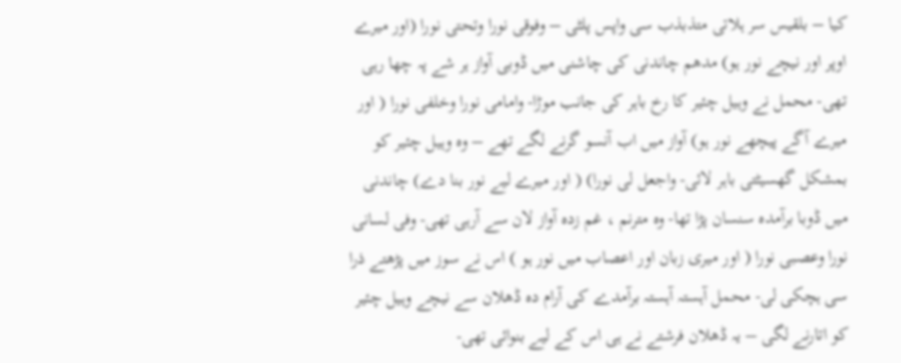کیا – بلقیس سر ہلاتی متذبذب سی واپس پلٹی – وفوقی نورا وتحتی نورا (اور میرے اوپر اور نیچے نور ہو) مدھم چاندنی کی چاشنی میں ڈوبی آواز ہر شے پہ چھا رہی تھی- محمل نے وہیل چئیر کا رخ باہر کی جانب موڑا- وامامی نورا وخلفی نورا ( اور میرے آگے پیچھے نور ہو) آواز میں اب آنسو گرنے لگے تھے – وہ وہیل چئیر کو بمشکل گھسیٹتی باہر لائی- واجعل لی نورا) ( اور میرے لیے نور بنا دے) چاندنی میں ڈوبا برآمدہ سنسان پڑا تھا- وہ مترنم ، غم زدہ آواز لان سے آرہی تھی- وفی لسانی نورا وعصبی نورا ( اور میری زبان اور اعصاب میں نور ہو ) اس نے سوز میں پڑھتے ذرا سی ہچکی لی- محمل آہستہ آہستہ برآمدے کی آرام دہ ڈھلان سے نیچے وہیل چئیر کو اتارنے لگی – یہ ڈھلان فرشتے نے ہی اس کے لیے بنوائی تھی-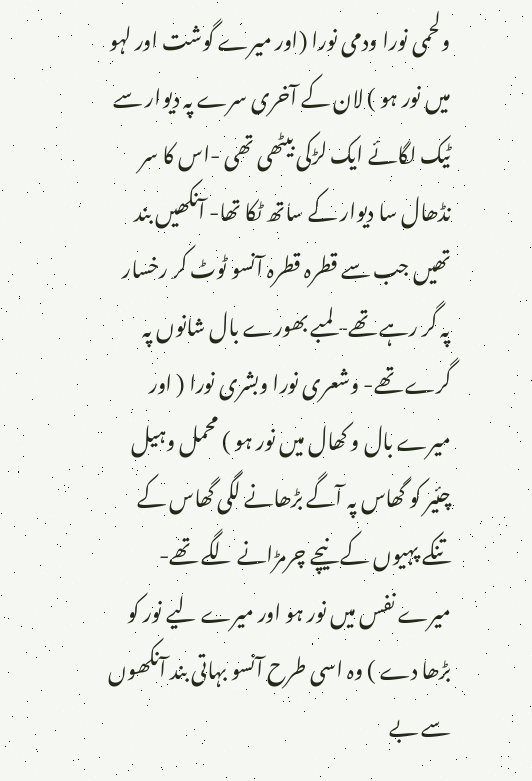ولحمی نورا ودمی نورا (اور میرے گوشت اور لہو میں نور ہو ) لان کے آخری سرے پہ دیوار سے ٹیک لگائے ایک لڑکی بیٹھی تھی -اس کا سر نڈھال سا دیوار کے ساتھ ٹکا تھا- آنکھیں بند تھیں جب سے قطرہ قطرہ آنسو ٹوٹ کر رخسار پہ گر رہے تھے- لمبے بھورے بال شانوں پہ گرے تھے- وشعری نورا وبشری نورا ( اور میرے بال و کھال میں نور ہو ) محمل وہیل چئیر کو گھاس پہ آگے بڑھانے لگی گھاس کے تنکے پہیوں کے نیچے چرمڑانے لگے تھے- میرے نفس میں نور ہو اور میرے لیے نور کو بڑھا دے ) وہ اسی طرح آنسو بہاتی بند آنکھوں سے بے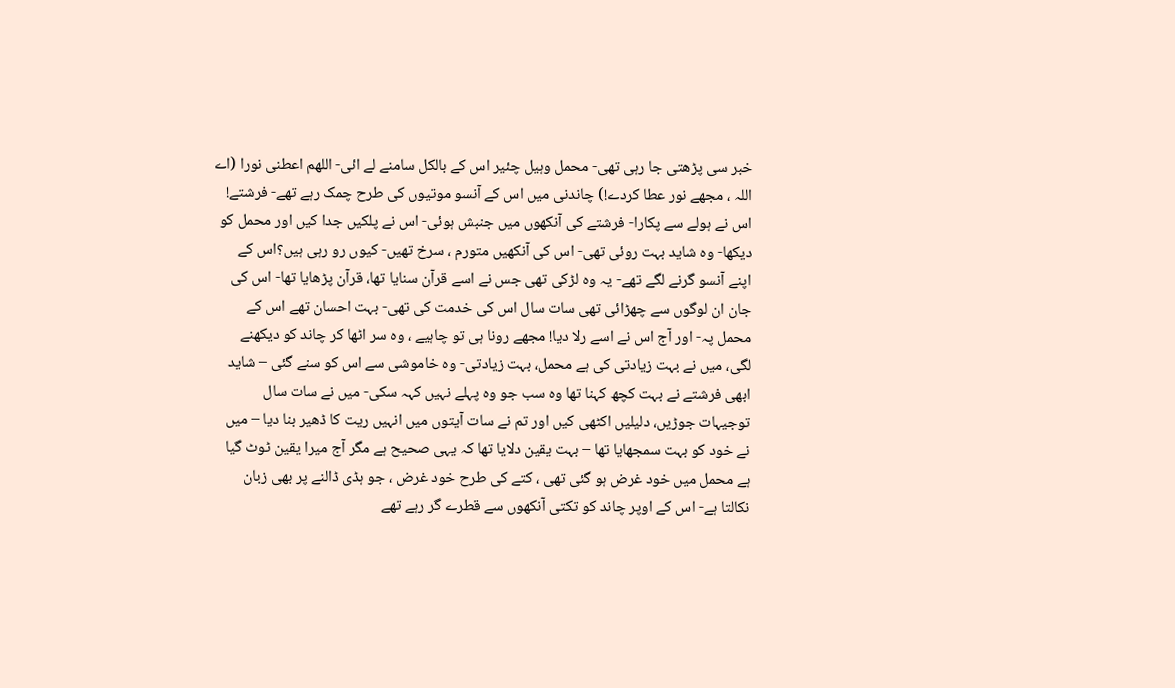خبر سی پڑھتی جا رہی تھی- محمل وہیل چئیر اس کے بالکل سامنے لے ائی- اللھم اعطنی نورا (اے اللہ ، مجھے نور عطا کردے!) چاندنی میں اس کے آنسو موتیوں کی طرح چمک رہے تھے- فرشتے! اس نے ہولے سے پکارا- فرشتے کی آنکھوں میں جنبش ہوئی- اس نے پلکیں جدا کیں اور محمل کو دیکھا- وہ شاید بہت روئی تھی- اس کی آنکھیں متورم ، سرخ تھیں- کیوں رو رہی ہیں؟اس کے اپنے آنسو گرنے لگے تھے- یہ وہ لڑکی تھی جس نے اسے قرآن سنایا تھا، قرآن پڑھایا تھا- اس کی جان ان لوگوں سے چھڑائی تھی سات سال اس کی خدمت کی تھی- بہت احسان تھے اس کے محمل پہ- اور آج اس نے اسے رلا دیا! مجھے رونا ہی تو چاہیے ، وہ سر اٹھا کر چاند کو دیکھنے لگی، میں نے بہت زیادتی کی ہے محمل، بہت زیادتی- وہ خاموشی سے اس کو سنے گئی – شاید ابھی فرشتے نے بہت کچھ کہنا تھا وہ سب جو وہ پہلے نہیں کہہ سکی- میں نے سات سال توجیہات جوڑیں، دلیلیں اکٹھی کیں اور تم نے سات آیتوں میں انہیں ریت کا ڈھیر بنا دیا – میں نے خود کو بہت سمجھایا تھا – بہت یقین دلایا تھا کہ یہی صحیح ہے مگر آج میرا یقین ٹوٹ گیا ہے محمل میں خود غرض ہو گئی تھی ، کتے کی طرح خود غرض ، جو ہڈی ڈالنے پر بھی زبان نکالتا ہے- اس کے اوپر چاند کو تکتی آنکھوں سے قطرے گر رہے تھے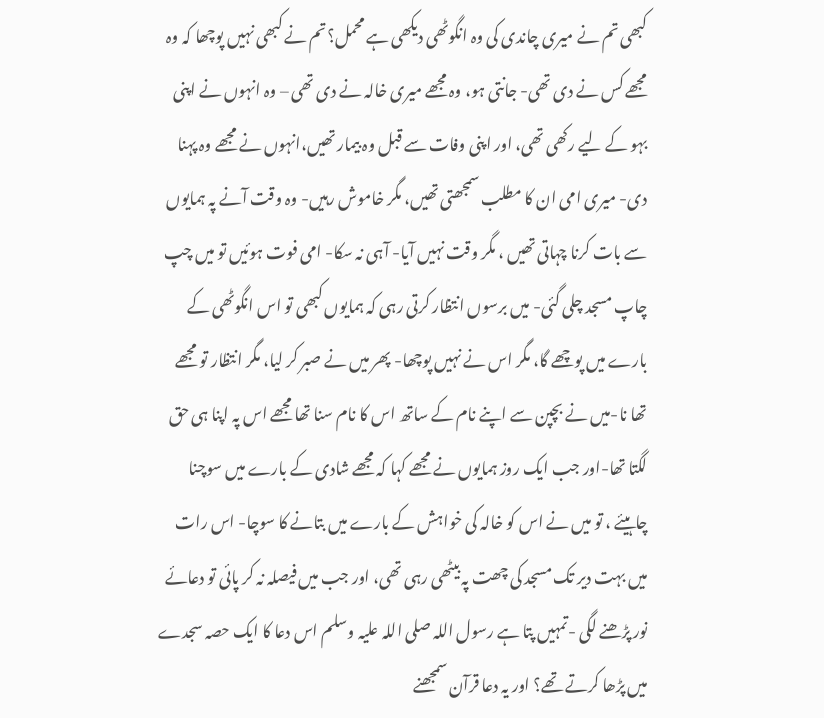کبھی تم نے میری چاندی کی وہ انگوٹھی دیکھی ہے محمل؟تم نے کبھی نہیں پوچھا کہ وہ مجھے کس نے دی تھی- جانتی ہو، وہ مجھے میری خالہ نے دی تھی – وہ انہوں نے اپنی بہو کے لیے رکھی تھی، اور اپنی وفات سے قبل وہ بیمار تھیں،انہوں نے مجھے وہ پہنا دی- میری امی ان کا مطلب سمجھتی تھیں، مگر خاموش رہیں- وہ وقت آنے پہ ہمایوں سے بات کرنا چہاتی تھیں ، مگر وقت نہیں آیا- آہی نہ سکا- امی فوت ہوئیں تو میں چپ چاپ مسجد چلی گئی- میں برسوں انتظار کرتی رہی کہ ہمایوں کبھی تو اس انگوٹھی کے بارے میں پوچھے گا، مگر اس نے نہیں پوچھا- پھر میں نے صبر کر لیا، مگر انتظار تو مجھے تھا نا-میں نے بچپن سے اپنے نام کے ساتھ اس کا نام سنا تھا مجھے اس پہ اپنا ہی حق لگتا تھا-اور جب ایک روز ہمایوں نے مجھے کہا کہ مجھے شادی کے بارے میں سوچنا چاہیئے ، تو میں نے اس کو خالہ کی خواہش کے بارے میں بتانے کا سوچا- اس رات میں بہت دیر تک مسجد کی چھت پہ بیٹھی رہی تھی، اور جب میں فیصلہ نہ کر پائی تو دعائے نور پڑھنے لگی -تمہیں پتا ہے رسول اللہ صلی اللہ علیہ وسلم اس دعا کا ایک حصہ سجدے میں پڑھا کرتے تھے؟ اور یہ دعا قرآن سمجھنے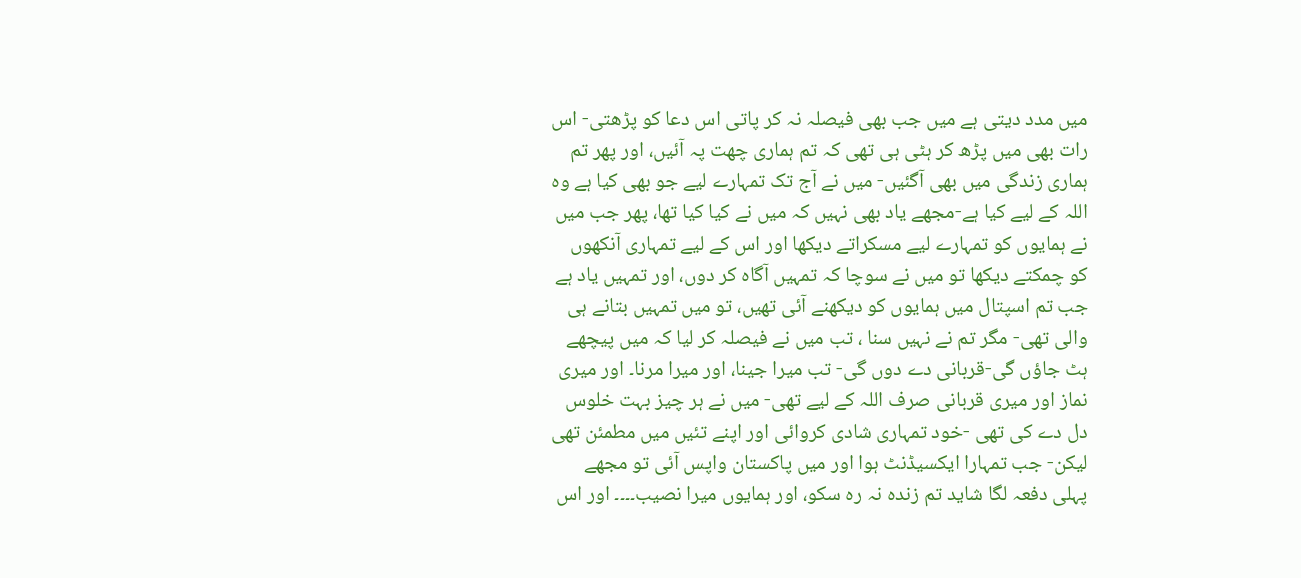میں مدد دیتی ہے میں جب بھی فیصلہ نہ کر پاتی اس دعا کو پڑھتی- اس رات بھی میں پڑھ کر ہٹی ہی تھی کہ تم ہماری چھت پہ آئیں، اور پھر تم ہماری زندگی میں بھی آگئیں- میں نے آج تک تمہارے لیے جو بھی کیا ہے وہ اللہ کے لیے کیا ہے-مجھے یاد بھی نہیں کہ میں نے کیا کیا تھا، پھر جب میں نے ہمایوں کو تمہارے لیے مسکراتے دیکھا اور اس کے لیے تمہاری آنکھوں کو چمکتے دیکھا تو میں نے سوچا کہ تمہیں آگاہ کر دوں، اور تمہیں یاد ہے جب تم اسپتال میں ہمایوں کو دیکھنے آئی تھیں، تو میں تمہیں بتانے ہی والی تھی- مگر تم نے نہیں سنا ، تب میں نے فیصلہ کر لیا کہ میں پیچھے ہٹ جاؤں گی-قربانی دے دوں گی- تب میرا جینا، اور میرا مرنا۔ اور میری نماز اور میری قربانی صرف اللہ کے لیے تھی- میں نے ہر چیز بہت خلوس دل دے کی تھی -خود تمہاری شادی کروائی اور اپنے تئیں میں مطمئن تھی لیکن- جب تمہارا ایکسیڈنٹ ہوا اور میں پاکستان واپس آئی تو مجھے پہلی دفعہ لگا شاید تم زندہ نہ رہ سکو، اور ہمایوں میرا نصیب۔۔۔۔ اور اس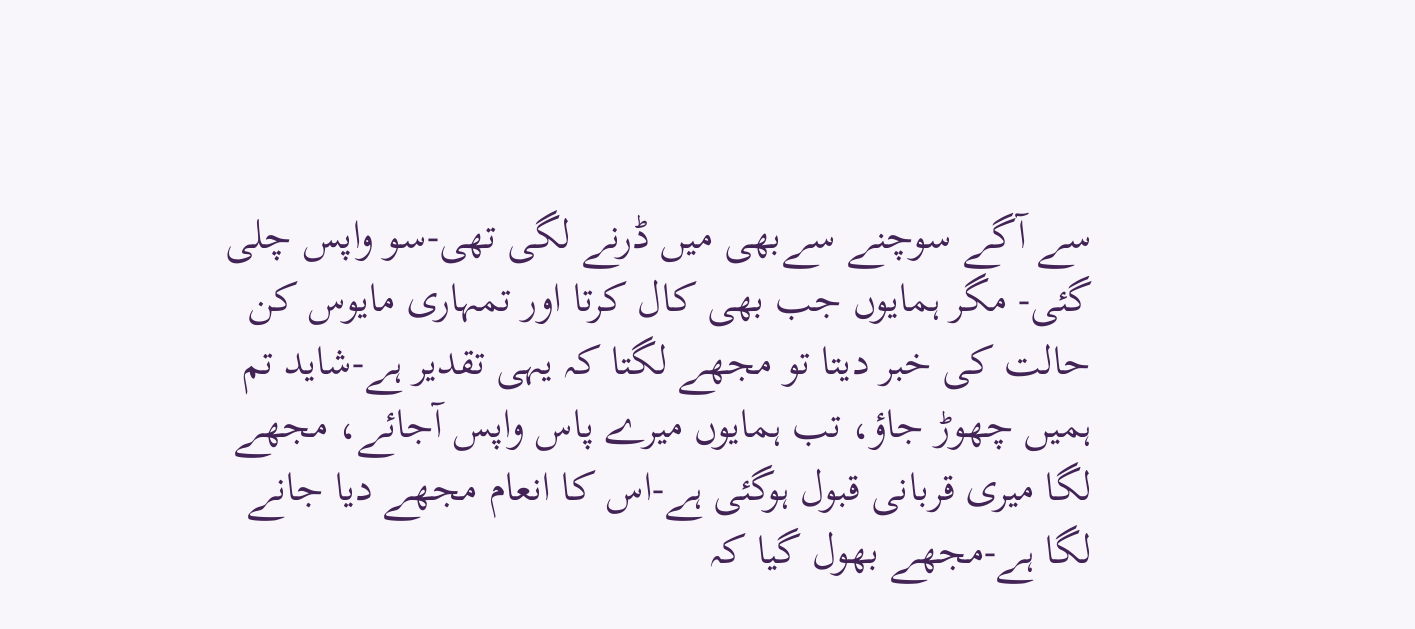سے آگے سوچنے سےبھی میں ڈرنے لگی تھی-سو واپس چلی گئی- مگر ہمایوں جب بھی کال کرتا اور تمہاری مایوس کن حالت کی خبر دیتا تو مجھے لگتا کہ یہی تقدیر ہے-شاید تم ہمیں چھوڑ جاؤ، تب ہمایوں میرے پاس واپس آجائے، مجھے لگا میری قربانی قبول ہوگئی ہے-اس کا انعام مجھے دیا جانے لگا ہے-مجھے بھول گیا کہ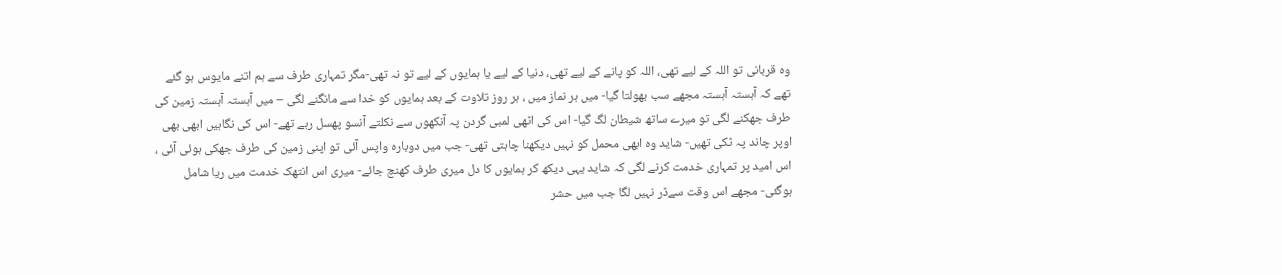وہ قربانی تو اللہ کے لیے تھی، اللہ کو پانے کے لیے تھی، دنیا کے لیے یا ہمایوں کے لیے تو نہ تھی-مگر تمہاری طرف سے ہم اتنے مایوس ہو گئے تھے کہ آہستہ آہستہ مجھے سب بھولتا گیا- میں ہر نماز میں ، ہر روز تلاوت کے بعد ہمایوں کو خدا سے مانگنے لگی – میں آہستہ آہستہ زمین کی طرف جھکنے لگی تو میرے ساتھ شیطان لگ گیا- اس کی اٹھی لمبی گردن پہ آنکھوں سے نکلتے آنسو پھسل رہے تھے- اس کی نگاہیں ابھی بھی اوپر چاند پہ ٹکی تھیں- شاید وہ ابھی محمل کو نہیں دیکھنا چاہتی تھی- جب میں دوبارہ واپس آئی تو اپنی زمین کی طرف جھکی ہوئی آئی ، اس امید پر تمہاری خدمت کرنے لگی کہ شاید یہی دیکھ کر ہمایوں کا دل میری طرف کھنچ جائے- میری اس انتھک خدمت میں ریا شامل ہوگئی- مجھے اس وقت سےڈر نہیں لگا جب میں حشر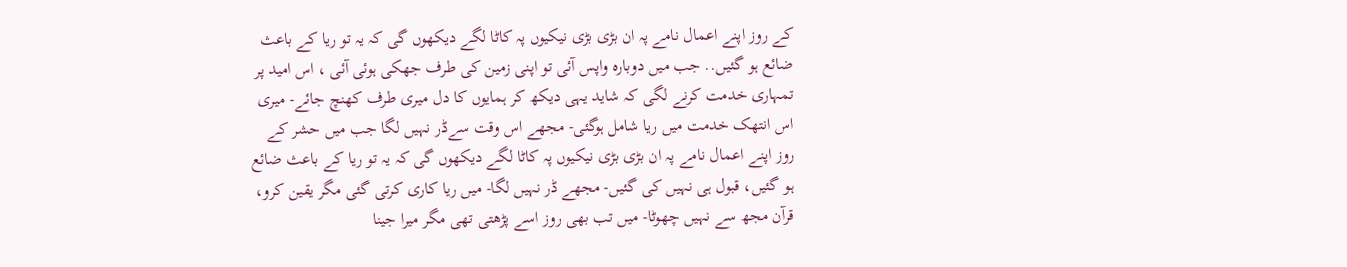کے روز اپنے اعمال نامے پہ ان بڑی بڑی نیکیوں پہ کاٹا لگے دیکھوں گی کہ یہ تو ریا کے باعث ضائع ہو گئیں.. جب میں دوبارہ واپس آئی تو اپنی زمین کی طرف جھکی ہوئی آئی ، اس امید پر تمہاری خدمت کرنے لگی کہ شاید یہی دیکھ کر ہمایوں کا دل میری طرف کھنچ جائے- میری اس انتھک خدمت میں ریا شامل ہوگئی- مجھے اس وقت سےڈر نہیں لگا جب میں حشر کے روز اپنے اعمال نامے پہ ان بڑی بڑی نیکیوں پہ کاٹا لگے دیکھوں گی کہ یہ تو ریا کے باعث ضائع ہو گئیں، قبول ہی نہیں کی گئیں- مجھے ڈر نہیں لگا- میں ریا کاری کرتی گئی مگر یقین کرو، قرآن مجھ سے نہیں چھوٹا- میں تب بھی روز اسے پڑھتی تھی مگر میرا جینا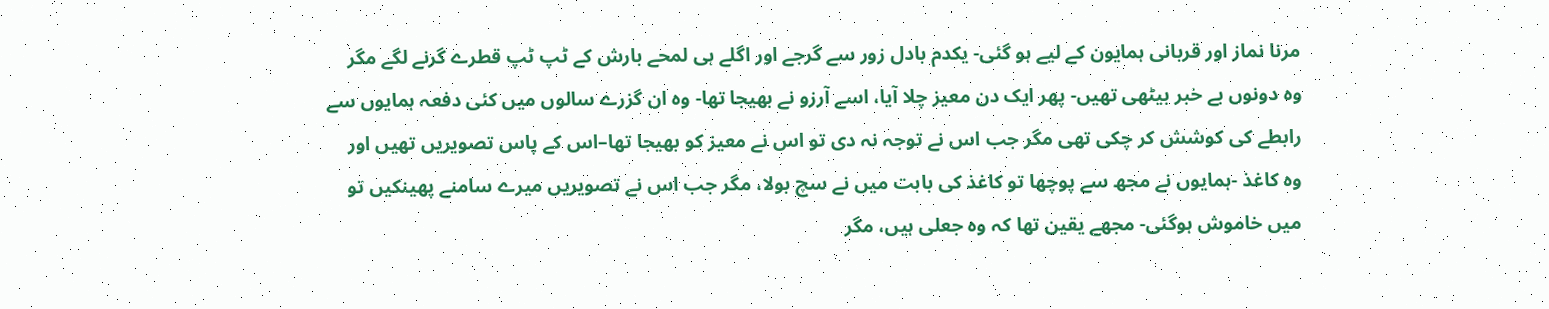مرنا نماز اور قربانی ہمایون کے لیے ہو گئی- یکدم بادل زور سے گرجے اور اگلے ہی لمحے بارش کے ٹپ ٹپ قطرے گرنے لگے مگر وہ دونوں بے خبر بیٹھی تھیں- پھر ایک دن معیز چلا آیا، اسے آرزو نے بھیجا تھا- وہ ان گزرے سالوں میں کئی دفعہ ہمایوں سے رابطے کی کوشش کر چکی تھی مگر جب اس نے توجہ نہ دی تو اس نے معیز کو بھیجا تھا–اس کے پاس تصویریں تھیں اور وہ کاغذ -ہمایوں نے مجھ سے پوچھا تو کاغذ کی بابت میں نے سچ بولا، مگر جب اس نے تصویریں میرے سامنے پھینکیں تو میں خاموش ہوگئی- مجھے یقین تھا کہ وہ جعلی ہیں، مگر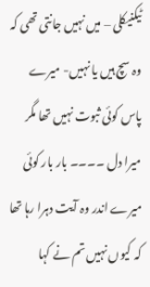ٹیکنیکلی – میں نہیں جانتی تھی کہ وہ سچ ہیں یا نہیں- میرے پاس کوئی ثبوت نہیں تھا مگر میرا دل ۔۔۔۔ بار بار کوئی میرے اندر وہ آیت دہرا رہا تھا کہ کیوں نہیں تم نے کہا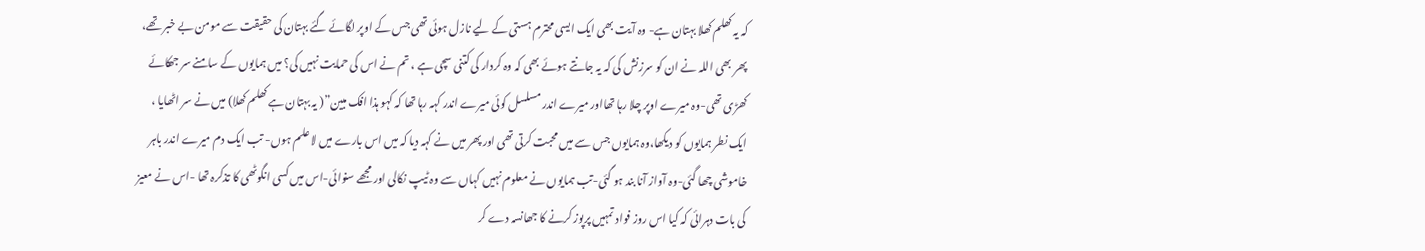کہ یہ کھلم کھلا بہتان ہے- وہ آیت بھی ایک ایسی محترم ہستی کے لیے نازل ہوئی تھی جس کے اوپر لگائے گئے بہتان کی حقیقت سے مومن بے خبر تھے، پھر بھی اللہ نے ان کو سرزنش کی کہ یہ جانتے ہوئے بھی کہ وہ کردار کی کتنی سچی ہے ، تم نے اس کی حمایت نہیں کی؟ میں ہمایوں کے سامنے سر جھکائے کھڑی تھی-وہ میرے اوپر چلا رہا تھااور میرے اندر مسلسل کوئی میرے اندر کہہ رہا تھا کہ کہو ہذا افک مبین”( یہ بہتان ہے کھلم کھلا) میں نے سر اٹھایا ، ایک نطر ہمایوں کو دیکھا،وہ ہمایوں جس سے میں محبت کرتی تھی اور پھر میں نے کہہ دیا کہ میں اس بارے میں لا علم ہوں- تب ایک دم میرے اندر باہر خاموشی چھا گئی-وہ آواز آنا بند ہو گئی-تب ہمایوں نے معلوم نہیں کہاں سے وہ ٹیپ نکالی اور مجھے سنوائی-اس میں کسی انگوٹھی کا تذکرہ تھا -اس نے معیز کی بات دہرائی کہ کیا اس روز فواد تمہیں پرپوز کرنے کا جھانسہ دے کر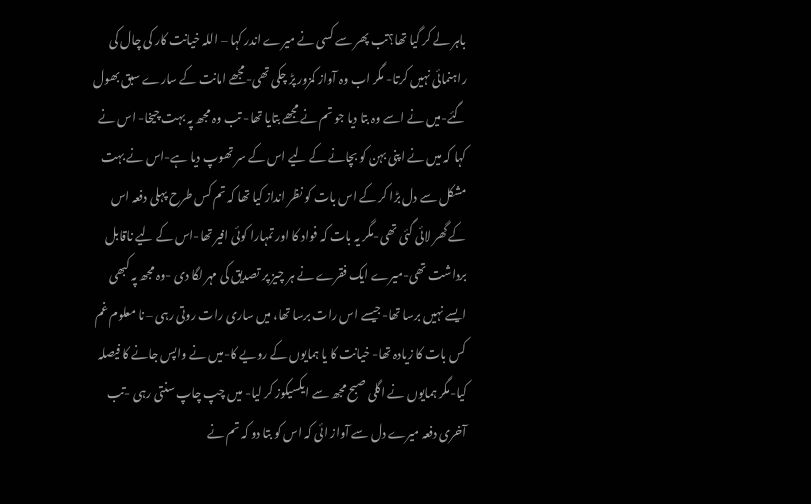باہر لے کر گیا تھا؟تب پھر سے کسی نے میرے اندر کہا – اللہ خیانت کار کی چال کی راہنمائی نہیں کرتا- مگر اب وہ آواز کمزور پڑ چکی تھی-مجھے امانت کے سارے سبق بھول گئے-میں نے اسے وہ بتا دیا جو تم نے مجھے بتایا تھا- تب وہ مجھ پہ بہت چیخا- اس نے کہا کہ میں نے اپنی بہن کو بچانے کے لیے اس کے سر تھوپ دیا ہے-اس نے بہت مشکل سے دل بڑا کر کے اس بات کو نظر انداز کیا تھا کہ تم کس طرح پہلی دفعہ اس کے گھر لائی گئی تھی-مگر یہ بات کہ فواد کا اور تمہارا کوئی افیر تھا-اس کے لیے ناقابل برداشت تھی-میرے ایک فقرے نے ہر چیز پر تصدیق کی مہر لگا دی -وہ مجھ پہ کبھی ایسے نہیں برسا تھا-جیسے اس رات برسا تھا، میں ساری رات روتی رہی – نا معلوم غم کس بات کا زیادہ تھا- خیانت کا یا ہمایوں کے رویے کا-میں نے واپس جانے کا فیصلہ کیا-مگر ہمایوں نے اگلی صبح مجھ سے ایکسیکوز کر لیا- میں چپ چاپ سنتی رہی -تب آخری دفعہ میرے دل سے آواز ائی کہ اس کو بتا دو کہ تم نے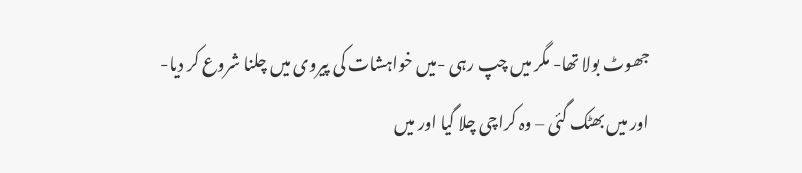جھوٹ بولا تھا- مگر میں چپ رہی -میں خواہشات کی پیروی میں چلنا شروع کر دیا-اور میں بھٹک گئی – وہ کراچی چلا گیا اور میں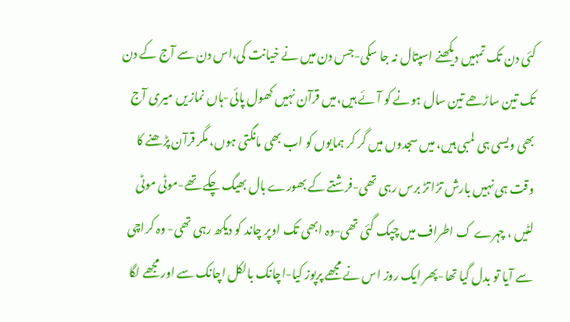کئی دن تک تمہیں دیکھنے اسپتال نہ جا سکی-جس دن میں نے خیانت کی،اس دن سے آج کے دن تک تین ساڑھے تین سال ہونے کو آئے ہیں،میں قرآن نہیں کھول پائی-ہاں نمازیں میری آج بھی ویسی ہی لمبی ہیں، میں سجدوں میں گر کر ہمایوں کو اب بھی مانگتی ہوں، مگر قرآن پڑھنے کا وقت ہی نہیں بارش تڑا تڑ برس رہی تھی-فرشتے کے بھورے بال بھیگ چکے تھے-موٹی موٹی لٹیں ، چہرے ک اطراف میں چپک گئی تھی-وہ ابھی تک اوپر چاند کو دیکھ رہی تھی- وہ کراچی سے آیا تو بدل گیا تھا-پھر ایک روز اس نے مجھے پرپوز کیا-اچانک بالکل اچانک سے اور مجھے لگا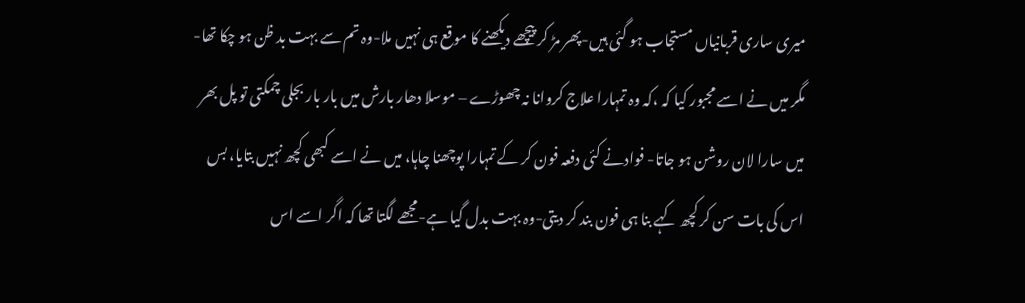میری ساری قربانیاں مستجاب ہو گئی ہیں-پھر مڑ کر پیچھے دیکھنے کا موقع ہی نہیں ملا-وہ تم سے بہت بد ظن ہو چکا تھا- مگر میں نے اسے مجبور کیا کہ ،کہ وہ تمہارا علاج کروانا نہ چھوڑے – موسلا دھار بارش میں بار بار بجلی چمکتی تو پل بھر میں سارا لان روشن ہو جاتا- فوادنے کئی دفعہ فون کر کے تمہارا پوچھنا چاہا، میں نے اسے کبھی کچھ نہیں بتایا، بس اس کی بات سن کر کچھ کہے بنا ہی فون بند کر دیتی-وہ بہت بدل گیا ہے-مجھے لگتا تھا کہ اگر اسے اس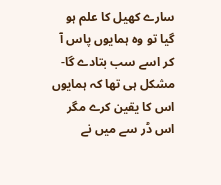سارے کھیل کا علم ہو گیا تو وہ ہمایوں پاس آ کر اسے سب بتادے گا- مشکل ہی تھا کہ ہمایوں اس کا یقین کرے مگر اس ڈر سے میں نے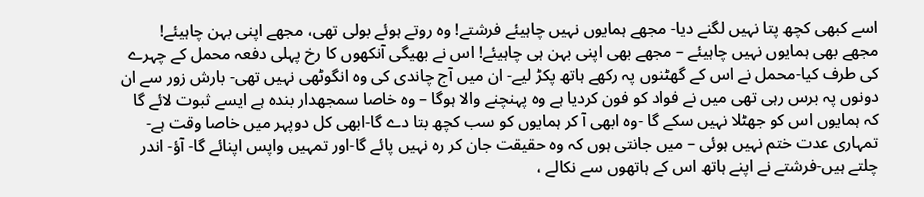اسے کبھی کچھ پتا نہیں لگنے دیا- مجھے ہمایوں نہیں چاہیئے فرشتے! وہ روتے ہوئے بولی تھی، مجھے اپنی بہن چاہیئے! مجھے بھی ہمایوں نہیں چاہیئے – مجھے بھی اپنی بہن ہی چاہیئے! اس نے بھیگی آنکھوں کا رخ پہلی دفعہ محمل کے چہرے کی طرف کیا-محمل نے اس کے گھٹنوں پہ رکھے ہاتھ پکڑ لیے- ان میں آج چاندی کی وہ انگوٹھی نہیں تھی- بارش زور سے ان دونوں پہ برس رہی تھی میں نے فواد کو فون کردیا ہے وہ پہنچنے والا ہوگا – وہ خاصا سمجھدار بندہ ہے ایسے ثبوت لائے گا کہ ہمایوں اس کو جھٹلا نہیں سکے گا -وہ ابھی آ کر ہمایوں کو سب کچھ بتا دے گا-ابھی کل دوپہر میں خاصا وقت ہے-تمہاری عدت ختم نہیں ہوئی – میں جانتی ہوں کہ وہ حقیقت جان کر رہ نہیں پائے گا-اور تمہیں واپس اپنائے گا- آؤ- اندر چلتے ہیں-فرشتے نے اپنے ہاتھ اس کے ہاتھوں سے نکالے ،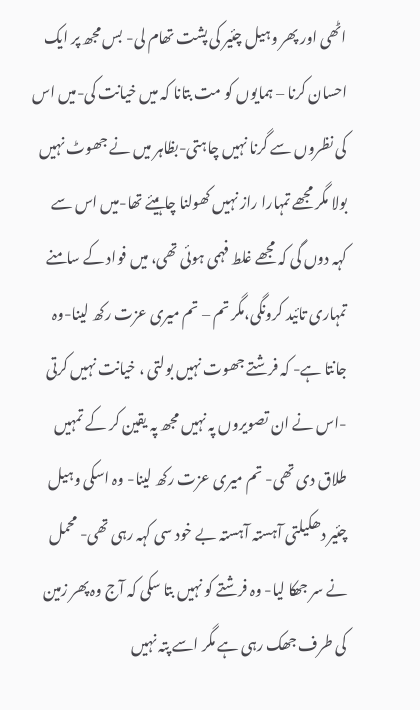اٹھی اور پھر وہیل چئیر کی پشت تھام لی- بس مجھ پر ایک احسان کرنا – ہمایوں کو مت بتانا کہ میں خیانت کی-میں اس کی نظروں سے گرنا نہیں چاہتی-بظاہر میں نے جھوٹ نہیں بولا مگر مجھے تمہارا راز نہیں کھولنا چاہیئے تھا-میں اس سے کہہ دوں گی کہ مجھے غلط فہمی ہوئی تھی، میں فواد کے سامنے تمہاری تائید کرونگی،مگر تم – تم میری عزت رکھ لینا-وہ جانتا ہے- کہ فرشتے جھوت نہیں بولتی ، خیانت نہیں کرتی -اس نے ان تصویروں پہ نہیں مجھ پہ یقین کر کے تمہیں طلاق دی تھی- تم میری عزت رکھ لینا- وہ اسکی وہیل چئیر دھکیلتی آہستہ آہستہ بے خود سی کہہ رہی تھی- محمل نے سر جھکا لیا- وہ فرشتے کو نہیں بتا سکی کہ آج وہ پھر زمین کی طرف جھک رہی ہے مگر اسے پتہ نہیں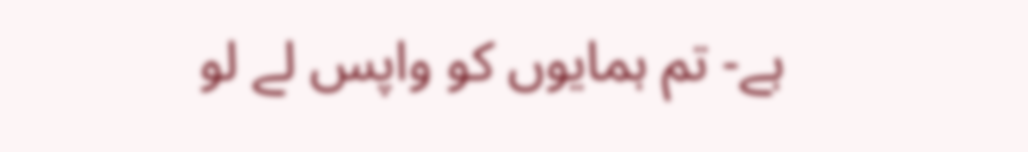ہے- تم ہمایوں کو واپس لے لو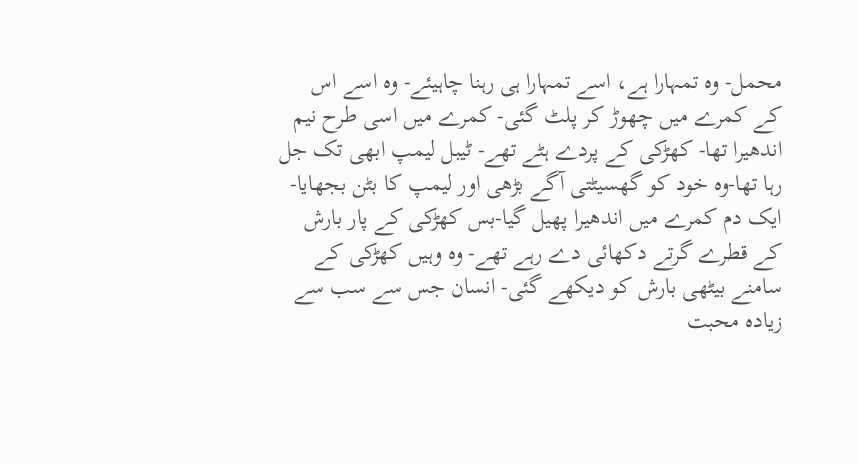محمل- وہ تمہارا ہے، اسے تمہارا ہی رہنا چاہیئے- وہ اسے اس کے کمرے میں چھوڑ کر پلٹ گئی- کمرے میں اسی طرح نیم اندھیرا تھا- کھڑکی کے پردے ہٹے تھے- ٹیبل لیمپ ابھی تک جل رہا تھا-وہ خود کو گھسیٹتی آگے بڑھی اور لیمپ کا بٹن بجھایا-ایک دم کمرے میں اندھیرا پھیل گیا-بس کھڑکی کے پار بارش کے قطرے گرتے دکھائی دے رہے تھے- وہ وہیں کھڑکی کے سامنے بیٹھی بارش کو دیکھے گئی- انسان جس سے سب سے زیادہ محبت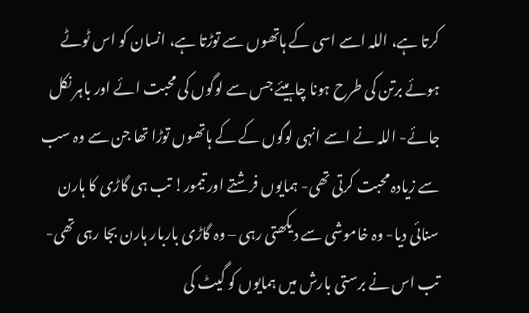کرتا ہے، اللہ اسے اسی کے ہاتھوں سے توڑتا ہے، انسان کو اس ٹوٹے ہوئے برتن کی طرح ہونا چاہیئے جس سے لوگوں کی محبت ائے اور باہر نکل جائے- اللہ نے اسے انہی لوگوں کے کے ہاتھوں توڑا تھا جن سے وہ سب سے زیادہ محبت کرتی تھی- ہمایوں فرشتے اور تیمور! تب ہی گاڑی کا ہارن سنائی دیا- وہ خاموشی سے دیکھتی رہی – وہ گاڑی باربار ہارن بجا رہی تھی- تب اس نے برستی بارش میں ہمایوں کو گیٹ کی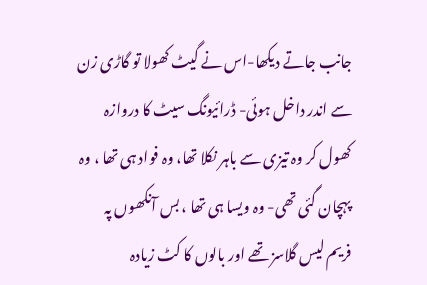جانب جاتے دیکھا-اس نے گیٹ کھولا تو گاڑی زن سے اندر داخل ہوئی- ڈرائیونگ سیٹ کا دروازہ کھول کر وہ تیزی سے باہر نکلا تھا، وہ فواد ہی تھا ، وہ پہچان گئی تھی- وہ ویسا ہی تھا ، بس آنکھوں پہ فریم لیس گلاسز تھے اور بالوں کا کٹ زیادہ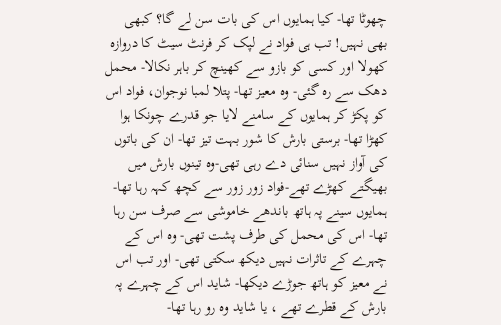چھوٹا تھا- کیا ہمایوں اس کی بات سن لے گا؟ کبھی بھی نہیں! تب ہی فواد نے لپک کر فرنٹ سیٹ کا دروازہ کھولا اور کسی کو بازو سے کھینچ کر باہر نکالا- محمل دھک سے رہ گئی- وہ معیز تھا- پتلا لمبا نوجوان، فواد اس کو پکڑ کر ہمایوں کے سامنے لایا جو قدرے چونکا ہوا کھڑا تھا- برستی بارش کا شور بہت تیز تھا- ان کی باتوں کی آواز نہیں سنائی دے رہی تھی-وہ تینوں بارش میں بھیگتے کھڑے تھے-فواد زور زور سے کچھ کہہ رہا تھا- ہمایوں سینے پہ ہاتھ باندھے خاموشی سے صرف سن رہا تھا- اس کی محمل کی طرف پشت تھی- وہ اس کے چہرے کے تاثرات نہیں دیکھ سکتی تھی- اور تب اس نے معیز کو ہاتھ جوڑے دیکھا- شاید اس کے چہرے پہ بارش کے قطرے تھے ، یا شاید وہ رو رہا تھا-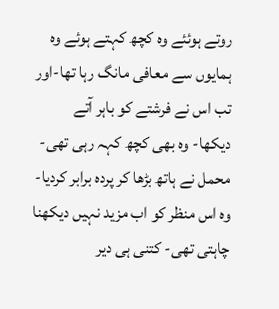روتے ہوئئے وہ کچھ کہتے ہوئے وہ ہمایوں سے معافی مانگ رہا تھا-اور تب اس نے فرشتے کو باہر آتے دیکھا- وہ بھی کچھ کہہ رہی تھی- محمل نے ہاتھ بڑھا کر پردہ برابر کردیا- وہ اس منظر کو اب مزید نہیں دیکھنا چاہتی تھی- کتنی ہی دیر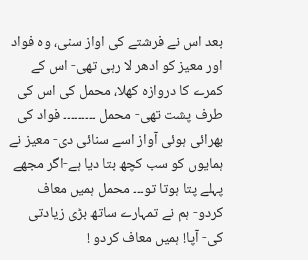بعد اس نے فرشتے کی اواز سنی، وہ فواد اور معیز کو ادھر لا رہی تھی- اس کے کمرے کا دروازہ کھلا، محمل کی اس کی طرف پشت تھی- محمل ۔۔۔۔۔۔۔۔۔ فواد کی بھرائی ہوئی آواز اسے سنائی دی- معیز نے ہمایوں کو سب کچھ بتا دیا ہے-اگر مجھے پہلے پتا ہوتا تو۔۔۔ محمل ہمیں معاف کردو- ہم نے تمہارے ساتھ بڑی زیادتی کی- آپا! ہمیں معاف کردو !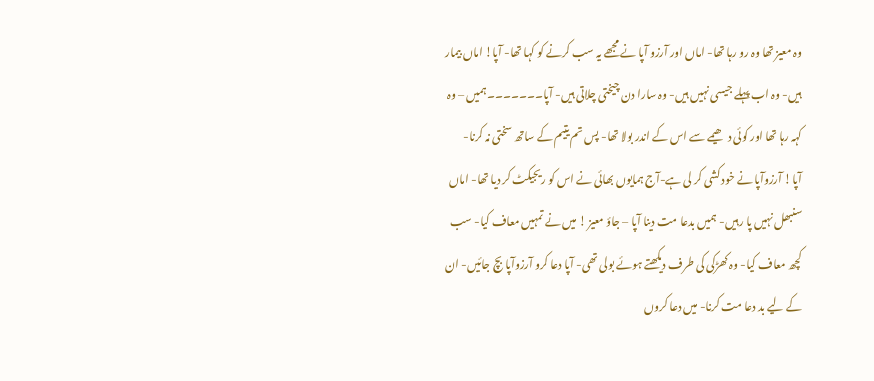وہ معیز تھا وہ رو رہا تھا- اماں اور آرزو آپا نے مجھے یہ سب کرنے کو کہا تھا- آپا! اماں بیمار ہیں- وہ اب پہلے جیسی نہیں ہیں- وہ سارا دن چیختی چلاتی ہیں- آپا۔۔۔۔۔۔۔ ہمیں – وہ کہہ رہا تھا اور کوئی دھیمے سے اس کے اندر بولا تھا- پس تم یتیم کے ساتھ سختی نہ کرنا- آپا! آرزوآپا نے خود کشی کر لی ہے-آج ہمایوں بھائی نے اس کو ریجیکٹ کر دیا تھا- اماں سنبھل نہیں پا رہیں- ہمیں بدعا مت دینا آپا – جاؤ معیز ! میں نے تمہیں معاف کیا- سب کچھ معاف کیا- وہ کھڑکی کی طرف دیکھتے ہوئے بولی تھی- آپا دعا کرو آرزوآپا بچ جائیں- ان کے لیے بد دعا مت کرنا- میں دعا کروں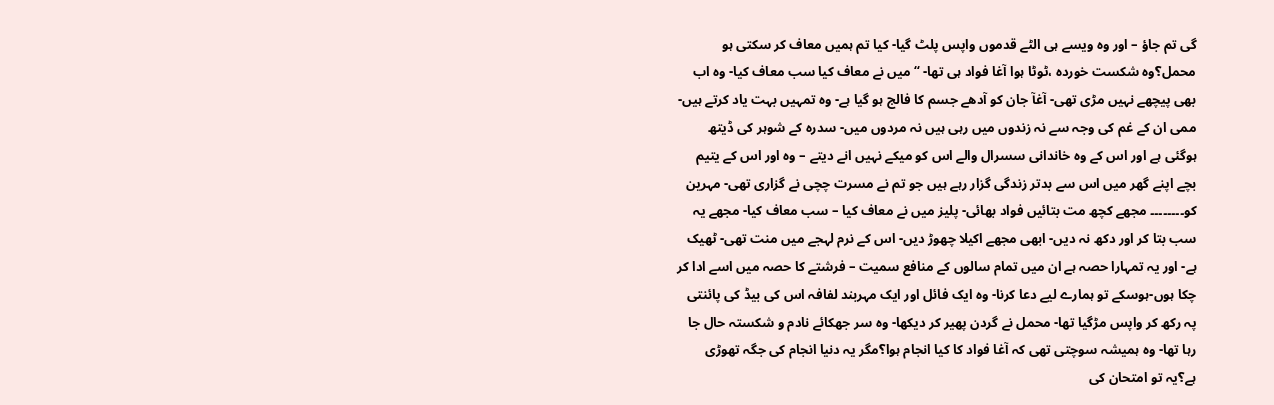گی تم جاؤ – اور وہ ویسے ہی الٹے قدموں واپس پلٹ گیا- کیا تم ہمیں معاف کر سکتی ہو محمل؟َوہ شکست خوردہ ،ٹوٹا ہوا آغا فواد ہی تھا- “میں نے معاف کیا سب معاف کیا- وہ اب بھی پیچھے نہیں مڑی تھی- آغآ جان کو آدھے جسم کا فالج ہو گیا ہے- وہ تمہیں بہت یاد کرتے ہیں-ممی ان کے غم کی وجہ سے نہ زندوں میں رہی ہیں نہ مردوں میں- سدرہ کے شوہر کی ڈیتھ ہوگئی ہے اور اس کے وہ خاندانی سسرال والے اس کو میکے نہیں انے دیتے – وہ اور اس کے یتیم بچے اپنے گھر میں اس سے بدتر زندگی گزار رہے ہیں جو تم نے مسرت چچی نے گزاری تھی- مہرین کو۔۔۔۔۔۔۔۔ مجھے کچھ مت بتائیں فواد بھائی- پلیز میں نے معاف کیا – سب معاف کیا- مجھے یہ سب بتا کر اور دکھ نہ دیں- ابھی مجھے اکیلا چھوڑ دیں- اس کے نرم لہجے میں منت تھی- ٹھیک ہے- اور یہ تمہارا حصہ ہے ان میں تمام سالوں کے منافع سمیت – فرشتے کا حصہ میں اسے ادا کر چکا ہوں-ہوسکے تو ہمارے لیے دعا کرنا- وہ ایک فائل اور ایک مہربند لفافہ اس کی بیڈ کی پائنتی پہ رکھ کر واپس مڑگیا تھا- محمل نے گردن پھیر کر دیکھا- وہ سر جھکائے نادم و شکستہ حال جا رہا تھا- وہ ہمیشہ سوچتی تھی کہ آغا فواد کا کیا انجام ہوا؟مگر یہ دنیا انجام کی جگہ تھوڑی ہے؟یہ تو امتحان کی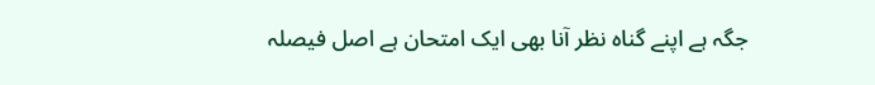جگہ ہے اپنے گناہ نظر آنا بھی ایک امتحان ہے اصل فیصلہ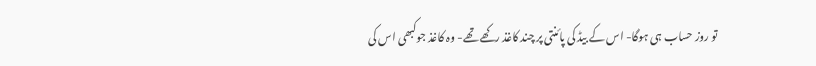تو روز حساب ہی ہوگا- اس کے بیڈ کی پائنتی پر چند کاغذ رکھے تھے- وہ کاغذ جوکبھی اس کی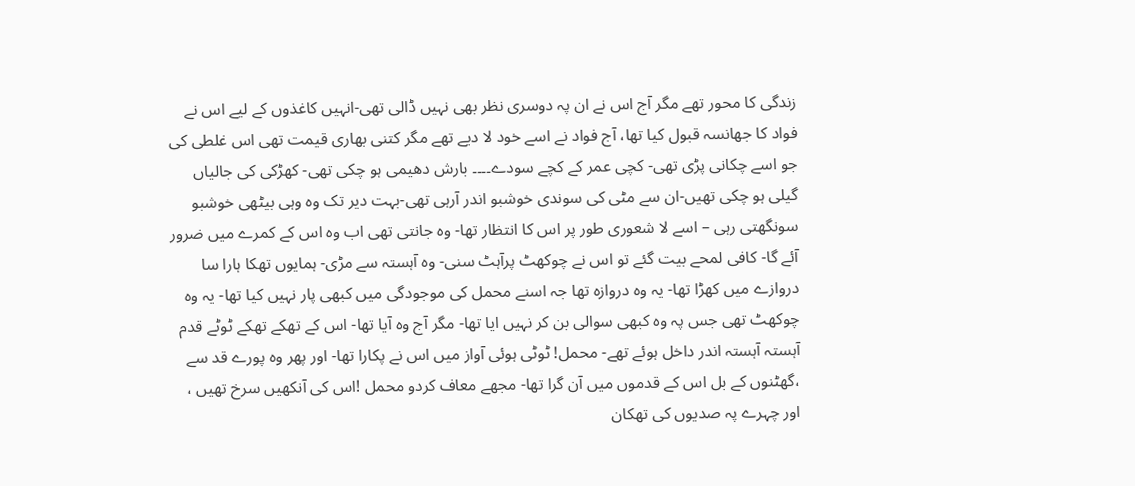زندگی کا محور تھے مگر آج اس نے ان پہ دوسری نظر بھی نہیں ڈالی تھی-انہیں کاغذوں کے لیے اس نے فواد کا جھانسہ قبول کیا تھا، آج فواد نے اسے خود لا دیے تھے مگر کتنی بھاری قیمت تھی اس غلطی کی جو اسے چکانی پڑی تھی- کچی عمر کے کچے سودے۔۔۔۔ بارش دھیمی ہو چکی تھی- کھڑکی کی جالیاں گیلی ہو چکی تھیں-ان سے مٹی کی سوندی خوشبو اندر آرہی تھی-بہت دیر تک وہ وہی بیٹھی خوشبو سونگھتی رہی – اسے لا شعوری طور پر اس کا انتظار تھا- وہ جانتی تھی اب وہ اس کے کمرے میں ضرور آئے گا- کافی لمحے بیت گئے تو اس نے چوکھٹ پرآہٹ سنی- وہ آہستہ سے مڑی- ہمایوں تھکا ہارا سا دروازے میں کھڑا تھا- یہ وہ دروازہ تھا جہ اسنے محمل کی موجودگی میں کبھی پار نہیں کیا تھا- یہ وہ چوکھٹ تھی جس پہ وہ کبھی سوالی بن کر نہیں ایا تھا- مگر آج وہ آیا تھا- اس کے تھکے تھکے ٹوٹے قدم آہستہ آہستہ اندر داخل ہوئے تھے- محمل! ٹوٹی ہوئی آواز میں اس نے پکارا تھا- اور پھر وہ پورے قد سے ،گھٹنوں کے بل اس کے قدموں میں آن گرا تھا- مجھے معاف کردو محمل !اس کی آنکھیں سرخ تھیں ، اور چہرے پہ صدیوں کی تھکان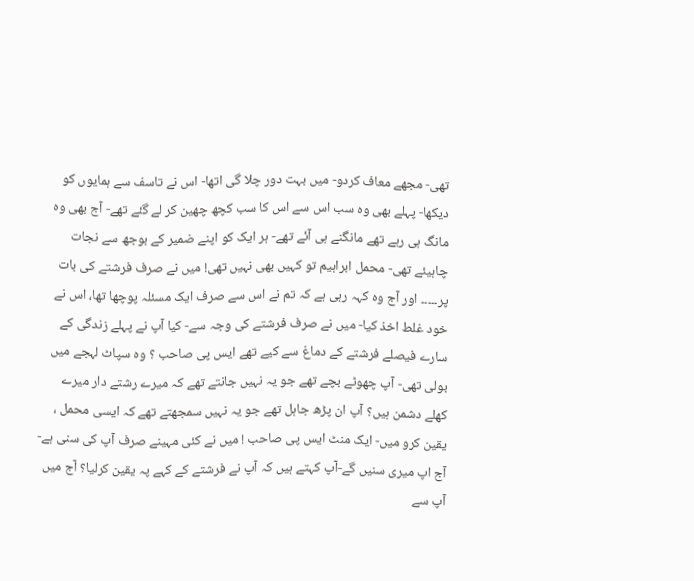تھی- مجھے معاف کردو- میں بہت دور چلا گی اتھا- اس نے تاسف سے ہمایوں کو دیکھا- پہلے بھی وہ سب اس سے اس کا سب کچھ چھین کر لے گئے تھے- آج بھی وہ مانگ ہی رہے تھے مانگنے ہی آئے تھے- ہر ایک کو اپنے ضمیر کے بوجھ سے نجات چاہیئے تھی- محمل ابراہیم تو کہیں بھی نہیں تھی! میں نے صرف فرشتے کی بات پر۔۔۔۔۔ اور آج وہ کہہ رہی ہے کہ تم نے اس سے صرف ایک مسئلہ پوچھا تھا، اس نے خود غلط اخذ کیا- میں نے صرف فرشتے کی وجہ سے- کیا آپ نے پہلے زندگی کے سارے فیصلے فرشتے کے دماغ سے کیے تھے ایس پی صاحب ؟ وہ سپاٹ لہجے میں بولی تھی- آپ چھوٹے بچے تھے جو یہ نہیں جانتے تھے کہ میرے رشتے دار میرے کھلے دشمن ہیں؟ آپ ان پڑھ جاہل تھے جو یہ نہیں سمجھتے تھے کہ ایسی محمل ، یقین کرو میں- ایک منٹ ایس پی صاحب ! میں نے کئی مہینے صرف آپ کی سنی ہے- آج اپ میری سنیں گے-آپ کہتے ہیں کہ آپ نے فرشتے کے کہے پہ یقین کرلیا؟ آج میں آپ سے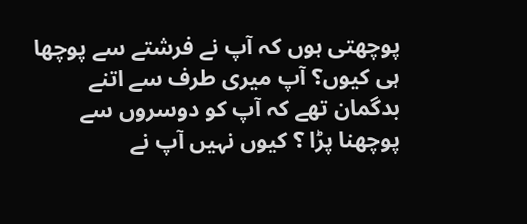پوچھتی ہوں کہ آپ نے فرشتے سے پوچھا ہی کیوں؟ آپ میری طرف سے اتنے بدگمان تھے کہ آپ کو دوسروں سے پوچھنا پڑا ؟ کیوں نہیں آپ نے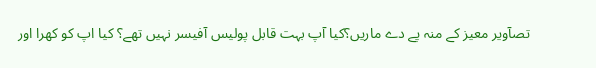تصآویر معیز کے منہ پے دے ماریں؟کیا آپ بہت قابل پولیس آفیسر نہیں تھے؟ کیا اپ کو کھرا اور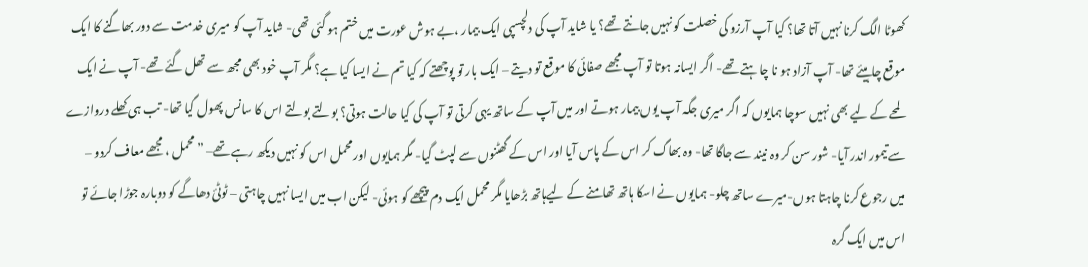کھوٹا الگ کرنا نہیں آتا تھا؟ کیا آپ آرزو کی خصلت کو نہیں جانتے تھے؟ یا شاید آپ کی دلچسپی ایک بیمار ،بے ہوش عورت میں ختم ہو گئی تھی- شاید آپ کو میری خدمت سے دور بھاگنے کا ایک موقع چاہیئے تھا- آپ آزاد ہو نا چاہتے تھے- اگر ایسانہ ہوتا تو آپ مجھے صفائی کا موقع تو دیتے – ایک بار تو پوچھتے کہ کیا تم نے ایسا کیا ہے؟ مگر آپ خود بھی مجھ سے تھل گئے تھے- آپ نے ایک لمحے کے لیے بھی نہیں سوچا ہمایوں کہ اگر میری جگہ آپ یوں بیمار ہوتے اور میں آپ کے ساتھ یہی کرتی تو آپ کی کیا حالت ہوتی؟ بولتے بولتے اس کا سانس پھول گیا تھا- تب ہی کھلے دروازے سے تیمور اندر آیا- شور سن کر وہ نیند سے جاگا تھا- وہ بھاگ کر اس کے پاس آیا اور اس کے گھٹنوں سے لپٹ گیا- مگر ہمایوں اور محمل اس کو نہیں دیکھ رہے تھے– ” محمل ، مجھے معاف کردو – میں رجوع کرنا چاہتا ہوں-میرے ساتھ چلو- ہمایوں نے اسکا ہاتھ تھامنے کے لیےہاتھ بڑھایا مگر محمل ایک دم پیچھے کو ہوئی- لیکن اب میں ایسا نہیں چاہتی – ٹوٹئ دھاگے کو دوبارہ جوڑا جائے تو اس میں ایک گرہ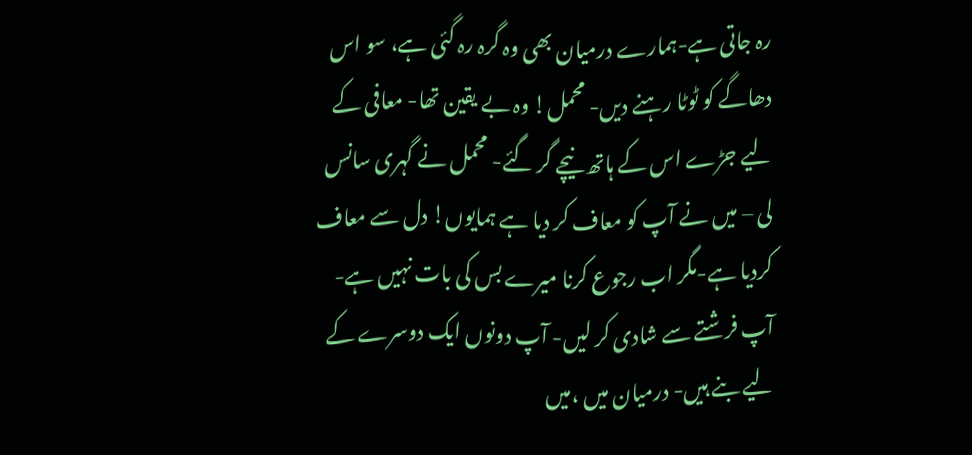رہ جاتی ہے-ہمارے درمیان بھی وہ گرہ رہ گئی ہے، سو اس دھاگے کو ٹوٹا رہنے دیں- محمل! وہ بے یقین تھا- معافی کے لیے جڑے اس کے ہاتھ نیچے گر گئے- محمل نے گہری سانس لی – میں نے آپ کو معاف کر دیا ہے ہمایوں! دل سے معاف کردیا ہے-مگر اب رجوع کرنا میرے بس کی بات نہیں ہے- آپ فرشتے سے شادی کر لیں- آپ دونوں ایک دوسرے کے لیے بنے ہیں- درمیان میں ،میں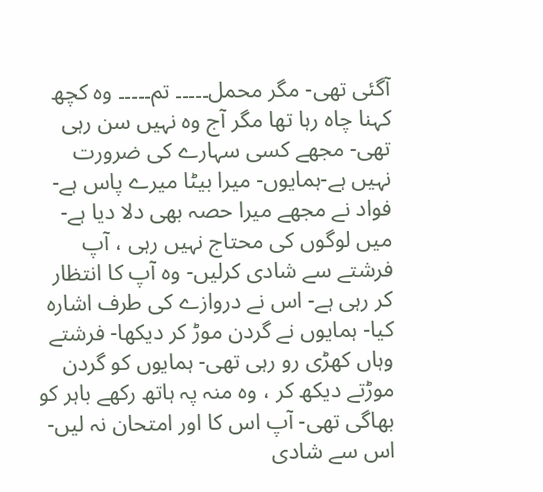آگئی تھی- مگر محمل۔۔۔۔۔ تم۔۔۔۔۔ وہ کچھ کہنا چاہ رہا تھا مگر آج وہ نہیں سن رہی تھی- مجھے کسی سہارے کی ضرورت نہیں ہے-ہمایوں- میرا بیٹا میرے پاس ہے- فواد نے مجھے میرا حصہ بھی دلا دیا ہے- میں لوگوں کی محتاج نہیں رہی ، آپ فرشتے سے شادی کرلیں- وہ آپ کا انتظار کر رہی ہے- اس نے دروازے کی طرف اشارہ کیا- ہمایوں نے گردن موڑ کر دیکھا- فرشتے وہاں کھڑی رو رہی تھی- ہمایوں کو گردن موڑتے دیکھ کر ، وہ منہ پہ ہاتھ رکھے باہر کو بھاگی تھی- آپ اس کا اور امتحان نہ لیں- اس سے شادی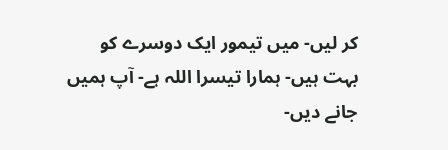کر لیں- میں تیمور ایک دوسرے کو بہت ہیں- ہمارا تیسرا اللہ ہے- آپ ہمیں جانے دیں-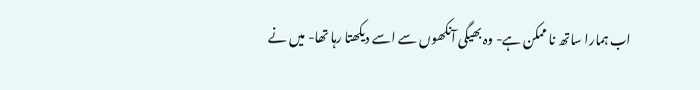اب ہمارا ساتھ نا ممکن ہے- وہ بھیگی آنکھوں سے اسے دیکھتا رہا تھا- میں نے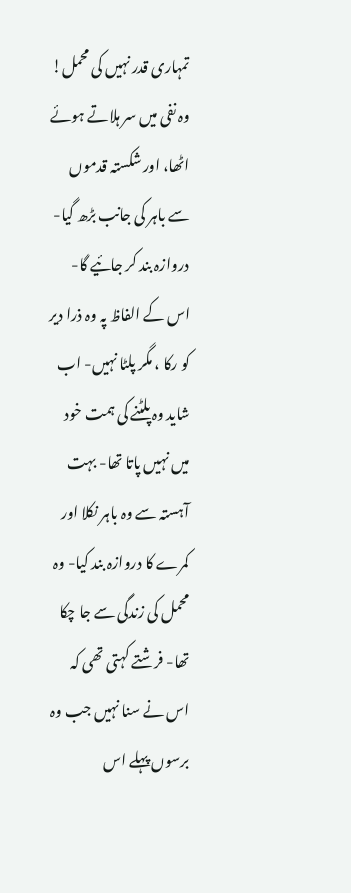تمہاری قدر نہیں کی محمل! وہ نفی میں سر ہلاتے ہوئے اٹھا، اور شکستہ قدموں سے باہر کی جانب بڑھ گیا- دروازہ بند کر جائیے گا- اس کے الفاظ پہ وہ ذرا دیر کو رکا ، مگر پلٹا نہیں- اب شاید وہ پلٹنے کی ہمت خود میں نہیں پاتا تھا- بہت آہستہ سے وہ باہر نکلا اور کمرے کا دروازہ بند کیا- وہ محمل کی زندگی سے جا چکا تھا- فرشتے کہتی تھی کہ اس نے سنا نہیں جب وہ برسوں پہلے اس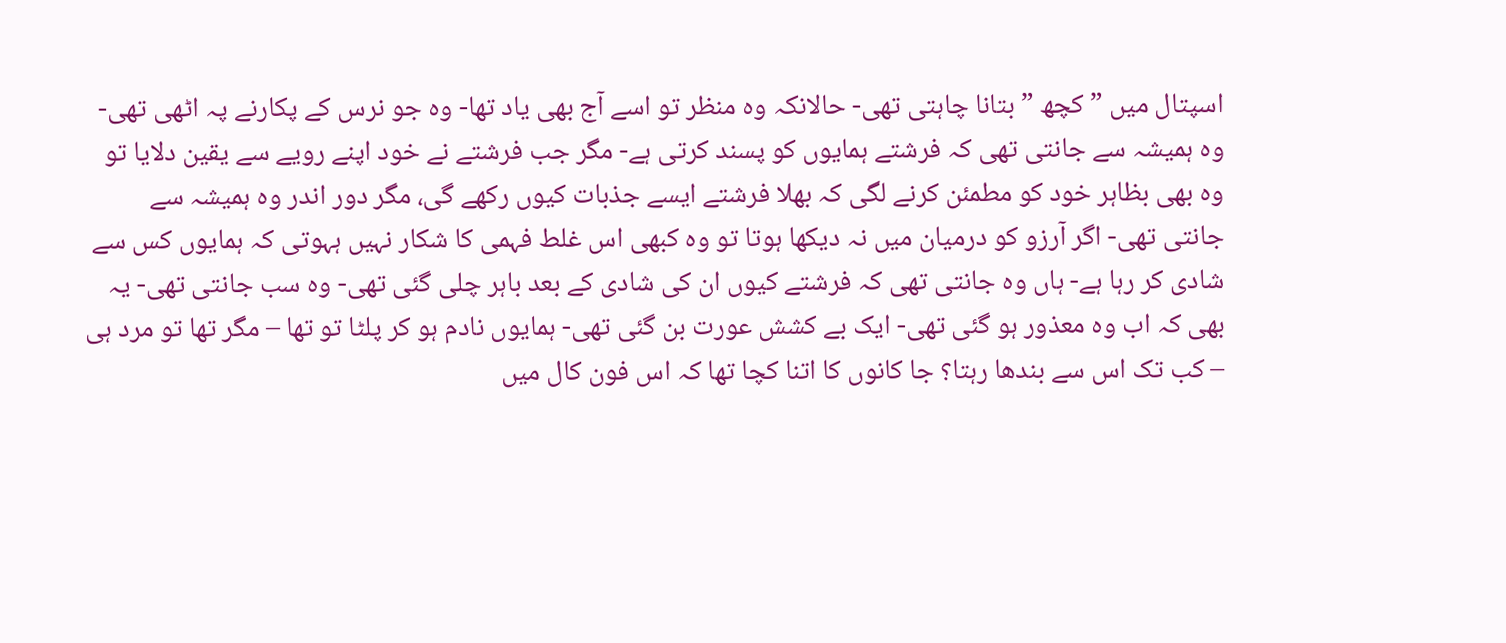اسپتال میں ” کچھ ” بتانا چاہتی تھی- حالانکہ وہ منظر تو اسے آج بھی یاد تھا- وہ جو نرس کے پکارنے پہ اٹھی تھی-وہ ہمیشہ سے جانتی تھی کہ فرشتے ہمایوں کو پسند کرتی ہے- مگر جب فرشتے نے خود اپنے رویے سے یقین دلایا تو وہ بھی بظاہر خود کو مطمئن کرنے لگی کہ بھلا فرشتے ایسے جذبات کیوں رکھے گی، مگر دور اندر وہ ہمیشہ سے جانتی تھی- اگر آرزو کو درمیان میں نہ دیکھا ہوتا تو وہ کبھی اس غلط فہمی کا شکار نہیں ہہوتی کہ ہمایوں کس سے شادی کر رہا ہے- ہاں وہ جانتی تھی کہ فرشتے کیوں ان کی شادی کے بعد باہر چلی گئی تھی- وہ سب جانتی تھی- یہ بھی کہ اب وہ معذور ہو گئی تھی- ایک بے کشش عورت بن گئی تھی- ہمایوں نادم ہو کر پلٹا تو تھا – مگر تھا تو مرد ہی – کب تک اس سے بندھا رہتا؟ جا کانوں کا اتنا کچا تھا کہ اس فون کال میں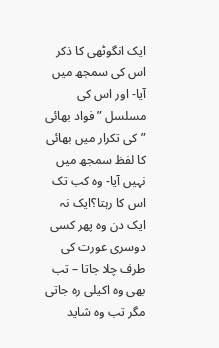ایک انگوٹھی کا ذکر اس کی سمجھ میں آیا- اور اس کی مسلسل ” فواد بھائی ” کی تکرار میں بھائی کا لفظ سمجھ میں نہیں آیا- وہ کب تک اس کا رہتا؟ایک نہ ایک دن وہ پھر کسی دوسری عورت کی طرف چلا جاتا – تب بھی وہ اکیلی رہ جاتی مگر تب وہ شاید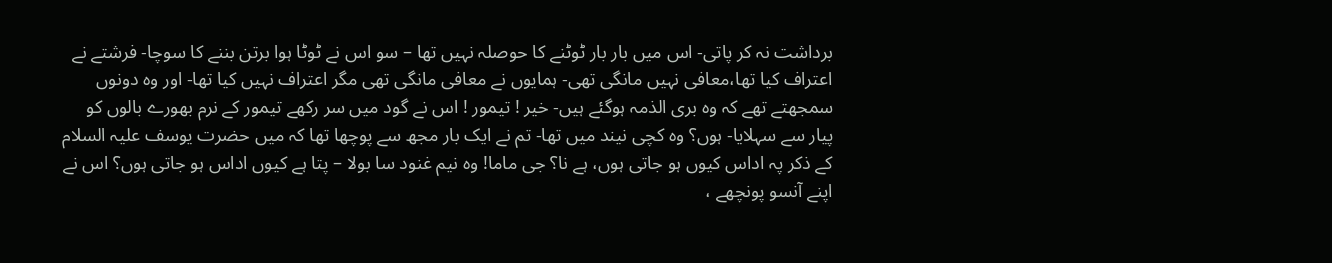برداشت نہ کر پاتی- اس میں بار بار ٹوٹنے کا حوصلہ نہیں تھا – سو اس نے ٹوٹا ہوا برتن بننے کا سوچا- فرشتے نے اعتراف کیا تھا،معافی نہیں مانگی تھی- ہمایوں نے معافی مانگی تھی مگر اعتراف نہیں کیا تھا- اور وہ دونوں سمجھتے تھے کہ وہ بری الذمہ ہوگئے ہیں- خیر ! تیمور ! اس نے گود میں سر رکھے تیمور کے نرم بھورے بالوں کو پیار سے سہلایا- ہوں؟ وہ کچی نیند میں تھا- تم نے ایک بار مجھ سے پوچھا تھا کہ میں حضرت یوسف علیہ السلام کے ذکر پہ اداس کیوں ہو جاتی ہوں، ہے نا؟ جی ماما! وہ نیم غنود سا بولا – پتا ہے کیوں اداس ہو جاتی ہوں؟ اس نے اپنے آنسو پونچھے ،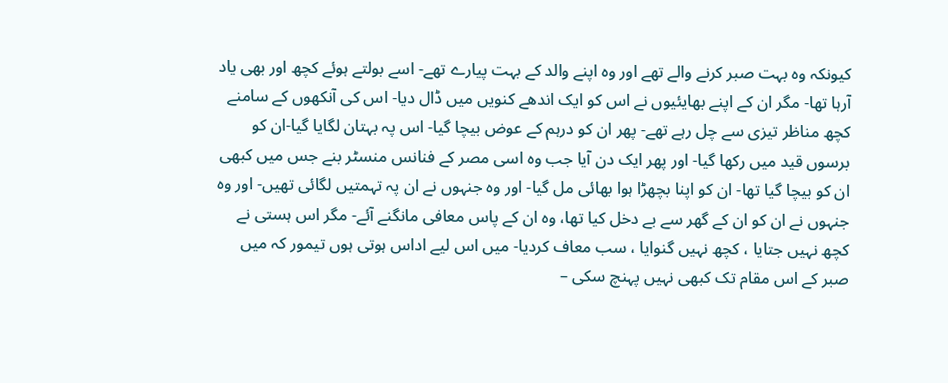کیونکہ وہ بہت صبر کرنے والے تھے اور وہ اپنے والد کے بہت پیارے تھے- اسے بولتے ہوئے کچھ اور بھی یاد آرہا تھا- مگر ان کے اپنے بھایئیوں نے اس کو ایک اندھے کنویں میں ڈال دیا- اس کی آنکھوں کے سامنے کچھ مناظر تیزی سے چل رہے تھے- پھر ان کو درہم کے عوض بیچا گیا- اس پہ بہتان لگایا گیا-ان کو برسوں قید میں رکھا گیا- اور پھر ایک دن آیا جب وہ اسی مصر کے فنانس منسٹر بنے جس میں کبھی ان کو بیچا گیا تھا- ان کو اپنا بچھڑا ہوا بھائی مل گیا- اور وہ جنہوں نے ان پہ تہمتیں لگائی تھیں- اور وہ جنہوں نے ان کو ان کے گھر سے بے دخل کیا تھا، وہ ان کے پاس معافی مانگنے آئے- مگر اس ہستی نے کچھ نہیں جتایا ، کچھ نہیں گنوایا ، سب معاف کردیا- میں اس لیے اداس ہوتی ہوں تیمور کہ میں صبر کے اس مقام تک کبھی نہیں پہنچ سکی –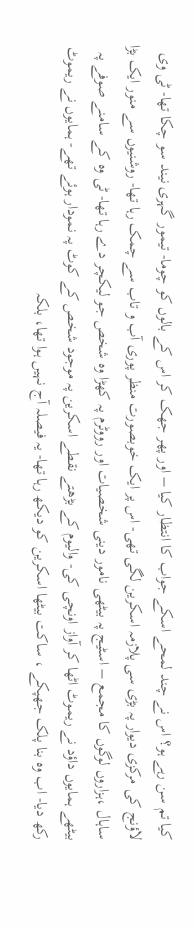کیا تم سن رہے ہو؟ اس نے چند لمحے اسکے جواب کا انتظار کیا – اور پھر جھک کر اس کے بالوں کو چوما- تیمور گہری نیند سو چکا تھا- ٹی وی لاؤنج کی مرکزی دیوار پہ بڑی سی پلازمہ اسکرین لگی تھی- اس پر ایک خوبصورت منظر پوری آب و تاب سے چمک رہا تھا- روشنیوں سے منور ایک بڑا ساہال ،ہزاروں لوگوں کا مجمع – اسٹیج پہ بیٹھی نامور دینی شخصیات اور رووٹرم پہ کھڑا وہ شخص جو لیکچر دے رہا تھا- ٹی وہ کے سامنے صوفے پہ بیٹھے ہمایوں داؤد نے ریموٹ اٹھا کر آواز اونچی کی- والیوم کے بڑھتے نقطے اسکرین پہ موجود شخص کے کوٹ پہ نمودار ہوئے تھے- ہمایوں نے ریموٹ رکھ دیا- اب وہ بنا پلک جھپکے ، ساکت بیٹھا اسکرین کو دیکھ رہا تھا- یہ فیصلہ آج نہیں ہوا تھا، بلکہ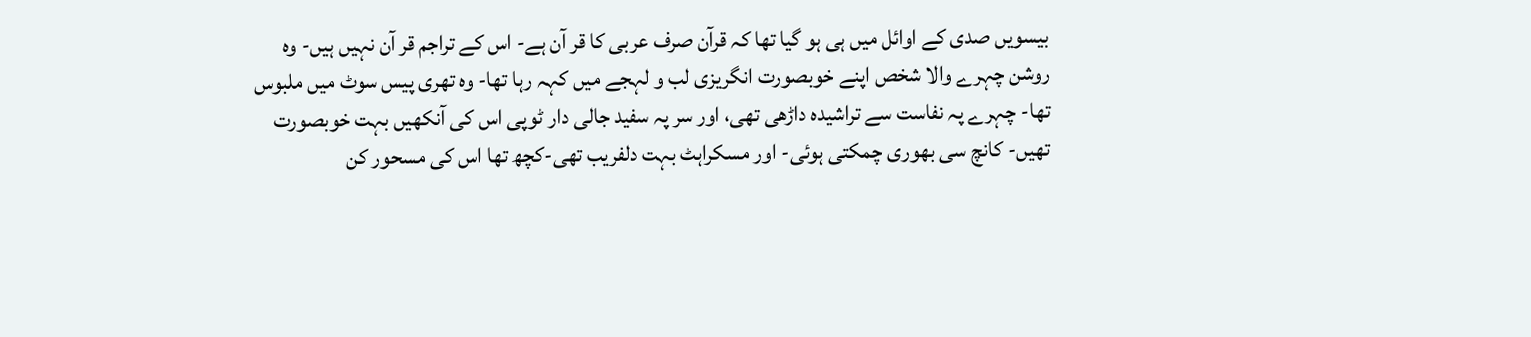بیسویں صدی کے اوائل میں ہی ہو گیا تھا کہ قرآن صرف عربی کا قر آن ہے- اس کے تراجم قر آن نہیں ہیں- وہ روشن چہرے والا شخص اپنے خوبصورت انگریزی لب و لہجے میں کہہ رہا تھا- وہ تھری پیس سوٹ میں ملبوس تھا- چہرے پہ نفاست سے تراشیدہ داڑھی تھی، اور سر پہ سفید جالی دار ٹوپی اس کی آنکھیں بہت خوبصورت تھیں- کانچ سی بھوری چمکتی ہوئی- اور مسکراہٹ بہت دلفریب تھی-کچھ تھا اس کی مسحور کن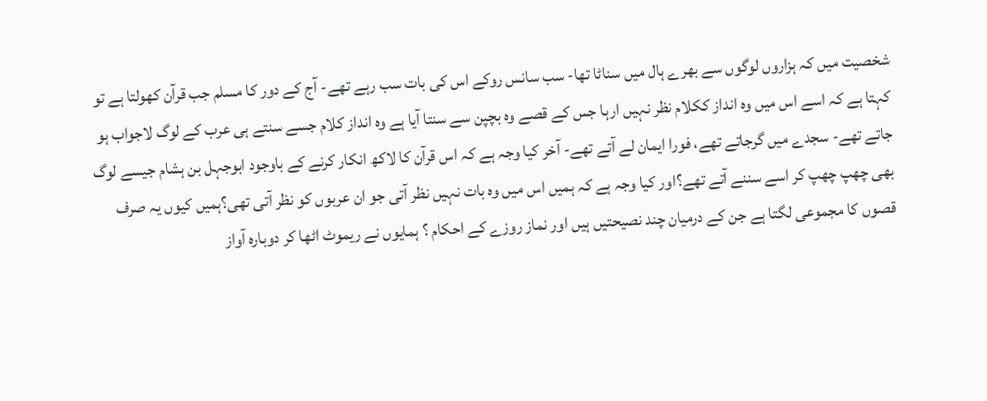شخصیت میں کہ ہزاروں لوگوں سے بھرے ہال میں سناٹا تھا- سب سانس روکے اس کی بات سب رہے تھے- آج کے دور کا مسلم جب قرآن کھولتا ہے تو کہتا ہے کہ اسے اس میں وہ انداز ککلام نظر نہیں ارہا جس کے قصے وہ بچپن سے سنتا آیا ہے وہ انداز کلام جسے سنتے ہی عرب کے لوگ لاجواب ہو جاتے تھے- سجدے میں گرجاتے تھے، فورا ایمان لے آتے تھے- آخر کیا وجہ ہے کہ اس قرآن کا لاکھ انکار کرنے کے باوجود ابوجہل بن ہشام جیسے لوگ بھی چھپ چھپ کر اسے سننے آتے تھے؟اور کیا وجہ ہے کہ ہمیں اس میں وہ بات نہیں نظر آتی جو ان عربوں کو نظر آتی تھی؟ہمیں کیوں یہ صرف قصوں کا مجموعی لگتا ہے جن کے درمیان چند نصیحتیں ہیں اور نماز روزے کے احکام ؟ ہمایوں نے ریموٹ اٹھا کر دوبارہ آواز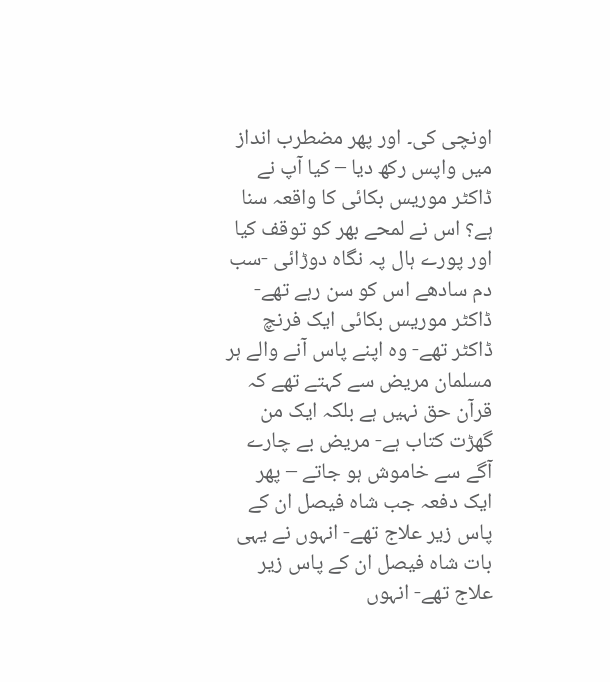اونچی کی۔ اور پھر مضطرب انداز میں واپس رکھ دیا – کیا آپ نے ڈاکٹر موریس بکائی کا واقعہ سنا ہے؟ اس نے لمحے بھر کو توقف کیا اور پورے ہال پہ نگاہ دوڑائی -سب دم سادھے اس کو سن رہے تھے- ڈاکٹر موریس بکائی ایک فرنچ ڈاکٹر تھے- وہ اپنے پاس آنے والے ہر مسلمان مریض سے کہتے تھے کہ قرآن حق نہیں ہے بلکہ ایک من گھڑت کتاب ہے- مریض بے چارے آگے سے خاموش ہو جاتے – پھر ایک دفعہ جب شاہ فیصل ان کے پاس زیر علاج تھے- انہوں نے یہی بات شاہ فیصل ان کے پاس زیر علاج تھے- انہوں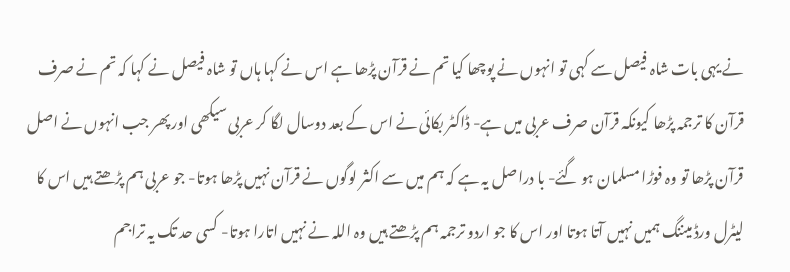نے یہی بات شاہ فیصل سے کہی تو انہوں نے پوچھا کیا تم نے قرآن پڑھا ہے اس نے کہا ہاں تو شاہ فیصل نے کہا کہ تم نے صرف قرآن کا ترجمہ پڑھا کیونکہ قرآن صرف عربی میں ہے- ڈاکٹر بکائی نے اس کے بعد دوسال لگا کر عربی سیکھی اور پھر جب انہوں نے اصل قرآن پڑھا تو وہ فوڑا مسلمان ہو گئے- با دراصل یہ ہے کہ ہم میں سے اکثر لوگوں نے قرآن نہیں پڑھا ہوتا- جو عربی ہم پڑھتے ہیں اس کا لیٹرل ورڈ میننگ ہمیں نہیں آتا ہوتا اور اس کا جو اردو ترجمہ ہم پڑھتے ہیں وہ اللہ نے نہیں اتارا ہوتا- کسی حد تک یہ تراجم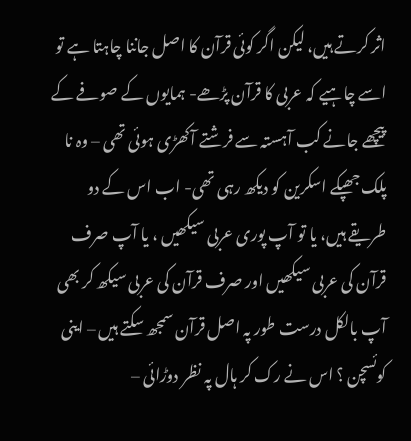اثر کرتے ہیں، لیکن اگر کوئی قرآن کا اصل جاننا چاہتا ہے تو اسے چاہیے کہ عربی کا قرآن پڑھے- ہمایوں کے صوفے کے پیچھے جانے کب آہستہ سے فرشتے آکھڑی ہوئی تھی – وہ نا پلک جھپکے اسکرین کو دیکھ رہی تھی- اب اس کے دو طریقے ہیں، یا تو آپ پوری عربی سیکھیں ، یا آپ صرف قرآن کی عربی سیکھیں اور صرف قرآن کی عربی سیکھ کر بھی آپ بالکل درست طور پہ اصل قرآن سمجھ سکتے ہیں – اینی کوئسچن ؟ اس نے رک کر ہال پہ نظر دوڑائی –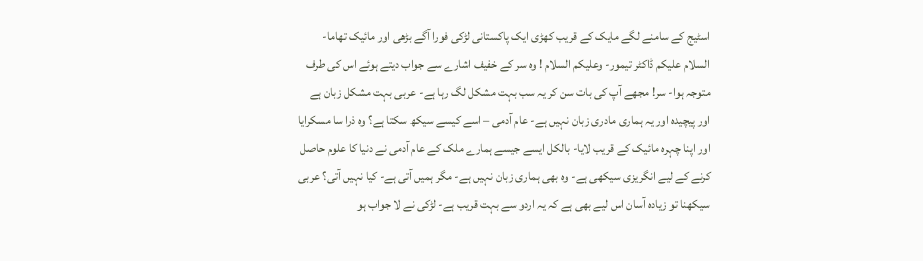اسٹیج کے سامنے لگے مایک کے قریب کھڑی ایک پاکستانی لڑکی فورا آگے بڑھی اور مائیک تھاما- السلام علیکم ڈاکٹر تیمور- وعلیکم السلام ! وہ سر کے خفیف اشارے سے جواب دیتے ہوئے اس کی طرف متوجہ ہوا- سر! مجھے آپ کی بات سن کر یہ سب بہت مشکل لگ رہا ہے- عربی بہت مشکل زبان ہے اور پیچیدہ اور یہ ہماری مادری زبان نہیں ہے- عام آدمی – اسے کیسے سیکھ سکتا ہے؟ وہ ذرا سا مسکرایا اور اپنا چہرہ مائیک کے قریب لایا- بالکل ایسے جیسے ہمارے ملک کے عام آدمی نے دنیا کا علوم حاصل کرنے کے لیے انگریزی سیکھی ہے- وہ بھی ہماری زبان نہیں ہے- مگر ہمیں آتی ہے- کیا نہیں آتی؟ عربی سیکھنا تو زیادہ آسان اس لیے بھی ہے کہ یہ اردو سے بہت قریب ہے- لڑکی نے لا جواب ہو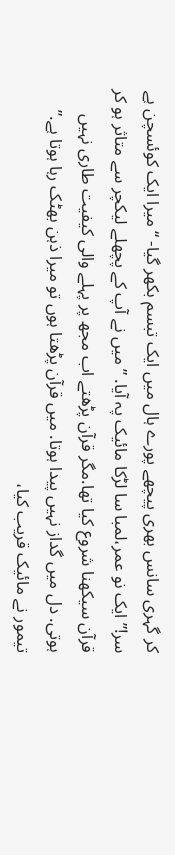کر گہری سانس بھری پیچھے پورے ہال میں ایک تبسم بکھر گیا- “میرا ایک کوئسچن ہے سر!” ایک نو عمر،لمبا سا لڑکا مائیک پہ آیا. ” میں نے آپ کے پچھلے لیکچر سے متاثر ہو کر قرآن سیکھنا شروع کیا تھا.مگر قرآن پڑھتے اب مجھ پر پہلے والی کیفیت طاری نہیں ہوتی. دل میں گداز نہیں پیدا ہوتا. میں قرآن پڑھتا ہوں تو میرا ذہن بھٹک رہا ہوتا ہے.” تیمور نے مائیک قریب کیا،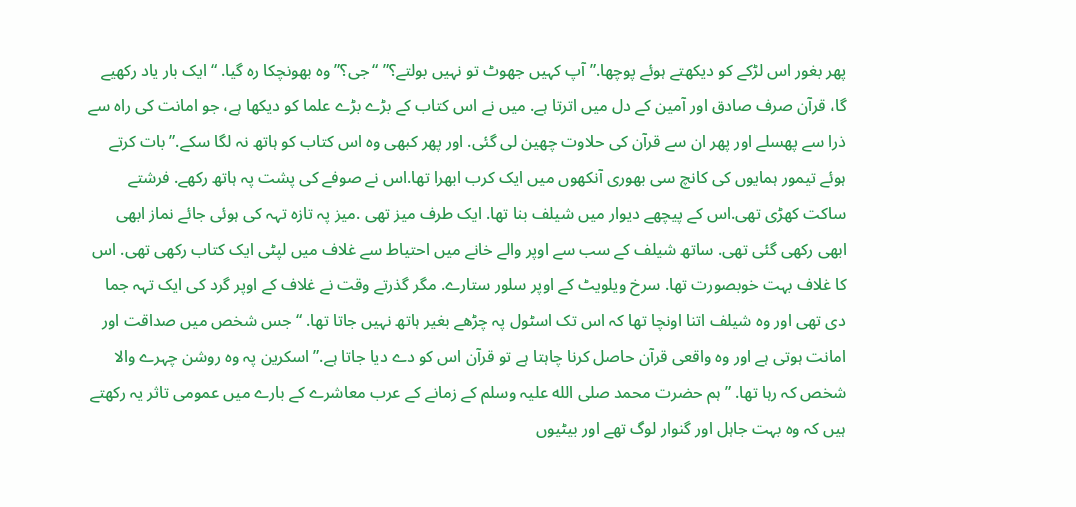پھر بغور اس لڑکے کو دیکھتے ہوئے پوچھا.” آپ کہیں جھوٹ تو نہیں بولتے؟” “جی؟” وہ بھونچکا رہ گیا. “ایک بار یاد رکھیے گا، قرآن صرف صادق اور آمین کے دل میں اترتا ہے. میں نے اس کتاب کے بڑے بڑے علما کو دیکھا ہے، جو امانت کی راہ سے ذرا سے پھسلے اور پھر ان سے قرآن کی حلاوت چھین لی گئی. اور پھر کبھی وہ اس کتاب کو ہاتھ نہ لگا سکے.” بات کرتے ہوئے تیمور ہمایوں کی کانچ سی بھوری آنکھوں میں ایک کرب ابھرا تھا.اس نے صوفے کی پشت پہ ہاتھ رکھے. فرشتے ساکت کھڑی تھی.اس کے پیچھے دیوار میں شیلف بنا تھا. ایک طرف میز تھی .میز پہ تازہ تہہ کی ہوئی جائے نماز ابھی ابھی رکھی گئی تھی. ساتھ شیلف کے سب سے اوپر والے خانے میں احتیاط سے غلاف میں لپٹی ایک کتاب رکھی تھی. اس کا غلاف بہت خوبصورت تھا. سرخ ویلویٹ کے اوپر سلور ستارے. مگر گذرتے وقت نے غلاف کے اوپر گرد کی ایک تہہ جما دی تھی اور وہ شیلف اتنا اونچا تھا کہ اس تک اسٹول پہ چڑھے بغیر ہاتھ نہیں جاتا تھا. “جس شخص میں صداقت اور امانت ہوتی ہے اور وہ واقعی قرآن حاصل کرنا چاہتا ہے تو قرآن اس کو دے دیا جاتا ہے.” اسکرین پہ وہ روشن چہرے والا شخص کہ رہا تھا. ” ہم حضرت محمد صلی الله علیہ وسلم کے زمانے کے عرب معاشرے کے بارے میں عمومی تاثر یہ رکھتے ہیں کہ وہ بہت جاہل اور گنوار لوگ تھے اور بیٹیوں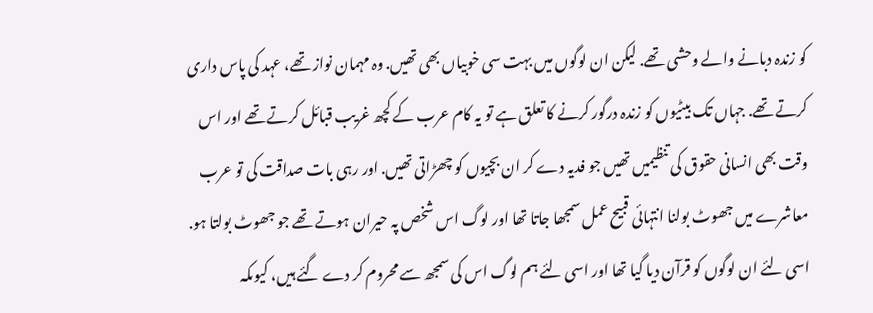کو زندہ دبانے والے وحشی تھے. لیکن ان لوگوں میں بہت سی خوبیاں بھی تھیں. وہ مہمان نواز تھے، عہد کی پاس داری کرتے تھے. جہاں تک بیٹیوں کو زندہ درگور کرنے کا تعلق ہے تو یہ کام عرب کے کچھ غریب قبائل کرتے تھے اور اس وقت بھی انسانی حقوق کی تنظیمیں تھیں جو فدیہ دے کر ان بچیوں کو چھڑاتی تھیں. اور رہی بات صداقت کی تو عرب معاشرے میں جھوٹ بولنا انتہائی قبیح عمل سمجھا جاتا تھا اور لوگ اس شخص پہ حیران ہوتے تھے جو جھوٹ بولتا ہو. اسی لئے ان لوگوں کو قرآن دیا گیا تھا اور اسی لئے ہم لوگ اس کی سمجھ سے محروم کر دے گئے ہیں، کیوںکہ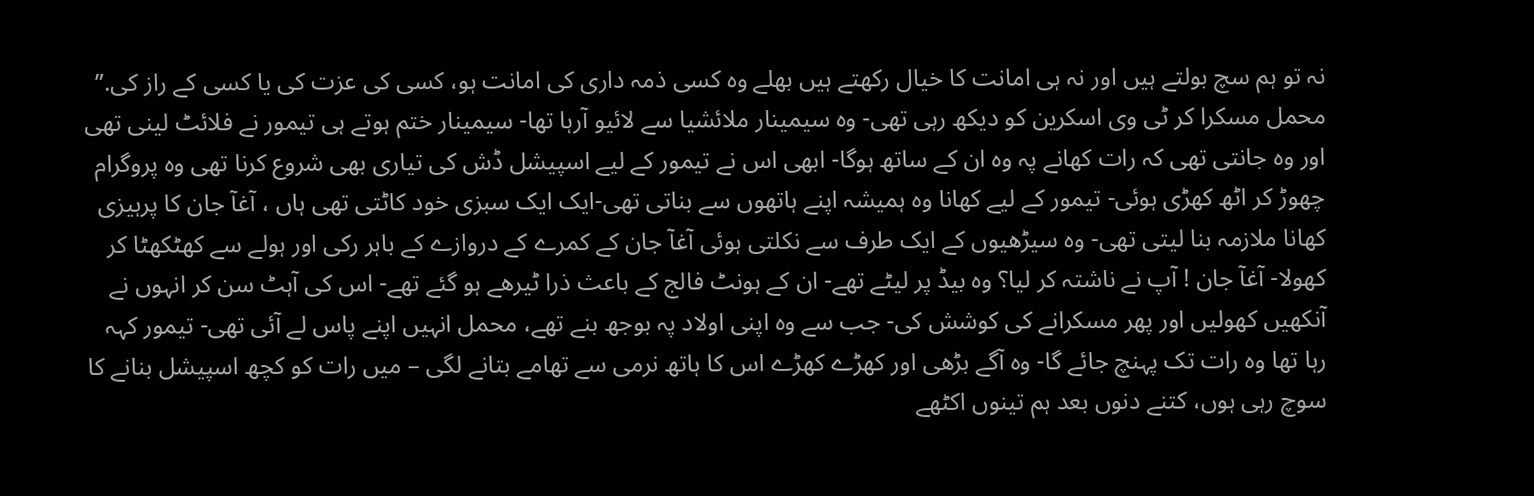نہ تو ہم سچ بولتے ہیں اور نہ ہی امانت کا خیال رکھتے ہیں بھلے وہ کسی ذمہ داری کی امانت ہو، کسی کی عزت کی یا کسی کے راز کی.” محمل مسکرا کر ٹی وی اسکرین کو دیکھ رہی تھی- وہ سیمینار ملائشیا سے لائیو آرہا تھا- سیمینار ختم ہوتے ہی تیمور نے فلائٹ لینی تھی اور وہ جانتی تھی کہ رات کھانے پہ وہ ان کے ساتھ ہوگا- ابھی اس نے تیمور کے لیے اسپیشل ڈش کی تیاری بھی شروع کرنا تھی وہ پروگرام چھوڑ کر اٹھ کھڑی ہوئی- تیمور کے لیے کھانا وہ ہمیشہ اپنے ہاتھوں سے بناتی تھی-ایک ایک سبزی خود کاٹتی تھی ہاں ، آغآ جان کا پرہیزی کھانا ملازمہ بنا لیتی تھی- وہ سیڑھیوں کے ایک طرف سے نکلتی ہوئی آغآ جان کے کمرے کے دروازے کے باہر رکی اور ہولے سے کھٹکھٹا کر کھولا- آغآ جان ! آپ نے ناشتہ کر لیا؟ وہ بیڈ پر لیٹے تھے- ان کے ہونٹ فالج کے باعث ذرا ٹیرھے ہو گئے تھے- اس کی آہٹ سن کر انہوں نے آنکھیں کھولیں اور پھر مسکرانے کی کوشش کی- جب سے وہ اپنی اولاد پہ بوجھ بنے تھے، محمل انہیں اپنے پاس لے آئی تھی- تیمور کہہ رہا تھا وہ رات تک پہنچ جائے گا- وہ آگے بڑھی اور کھڑے کھڑے اس کا ہاتھ نرمی سے تھامے بتانے لگی – میں رات کو کچھ اسپیشل بنانے کا سوچ رہی ہوں، کتنے دنوں بعد ہم تینوں اکٹھے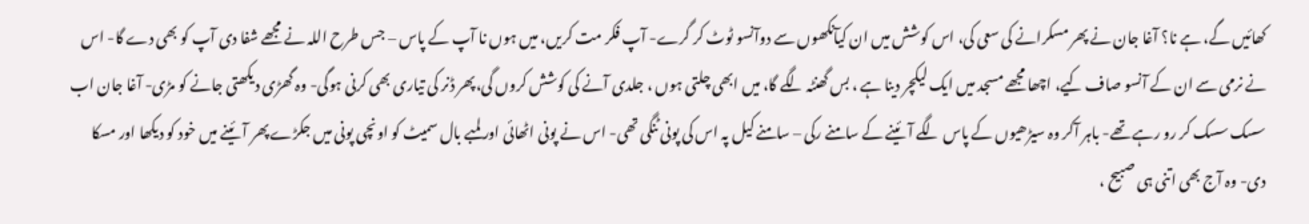کھائیں گے، ہے نا؟ آغا جان نے پھر مسکرانے کی سعی کی، اس کوشش میں ان کیآنکھوں سے دوآنسو ٹوٹ کر گرے- آپ فکر مت کریں، میں ہوں نا آپ کے پاس – جس طرح اللہ نے مجھے شفا دی آپ کو بھی دے گا- اس نے نرمی سے ان کے آنسو صاف کیے، اچھا مجھے مسجد میں ایک لیکچر دینا ہے ، بس گھنٹہ لگے گا، میں ابھی چلتی ہوں ، جلدی آنے کی کوشش کروں گی،پھر ڈنر کی تیاری بھی کرنی ہوگی- وہ گھڑی دیکھتی جانے کو مڑی- آغا جان اب سسک سسک کر رو رہے تھے- باہر آکر وہ سیڑھیوں کے پاس لگے آئینے کے سامنے رکی – سامنے کیل پہ اس کی پونی ٹنگی تھی- اس نے پونی اٹھائی اور لمبے بال سمیٹ کو اونچی پونی میں جکڑے پھر آئینے میں خود کو دیکھا اور مسکا دی- وہ آج بھی اتنی ہی صبیح ،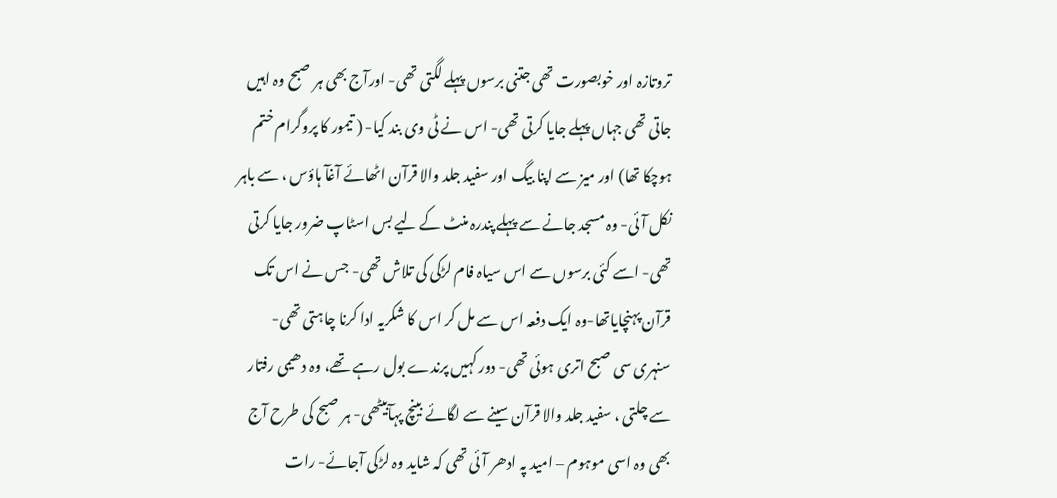تروتازہ اور خوبصورت تھی جتنی برسوں پہلے لگتی تھی- اورآج بھی ہر صبح وہ اہیں جاتی تھی جہاں پہلے جایا کرتی تھی- اس نے ٹی وی بند کیا- ( تیمور کا پروگرام ختم ہوچکا تھا) اور میز سے اپنا بیگ اور سفید جلد والا قرآن اٹھائے آغآ ہاؤس ، سے باہر نکل آئی- وہ مسجد جانے سے پہلے پندرہ منٹ کے لیے بس اسٹاپ ضرور جایا کرتی تھی- اسے کئی برسوں سے اس سیاہ فام لڑکی کی تلاش تھی- جس نے اس تک قرآن پہنچایاتھا-وہ ایک دفعہ اس سے مل کر اس کا شکریہ ادا کرنا چاہتی تھی- سنہری سی صبح اتری ہوئی تھی- دور کہیں پرندے بول رہے تھے، وہ دھیمی رفتار سے چلتی ، سفید جلد والا قرآن سینے سے لگائے بینچ پہآبیٹھی- ہر صبح کی طرح آج بھی وہ اسی موہوم – امید پہ ادھر آئی تھی کہ شاید وہ لڑکی آجائے- رات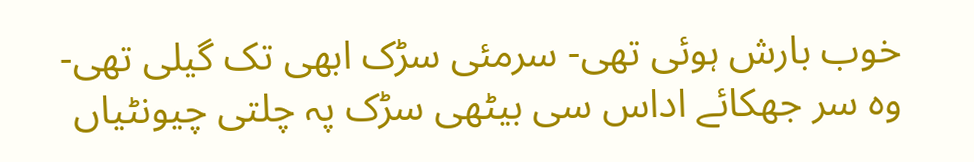خوب بارش ہوئی تھی- سرمئی سڑک ابھی تک گیلی تھی- وہ سر جھکائے اداس سی بیٹھی سڑک پہ چلتی چیونٹیاں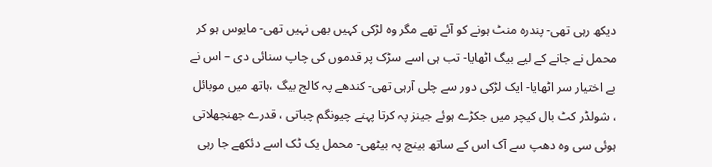دیکھ رہی تھی- پندرہ منٹ ہونے کو آئے تھے مگر وہ لڑکی کہیں بھی نہیں تھی- مایوس ہو کر محمل نے جانے کے لیے بیگ اٹھایا- تب ہی اسے سڑک پر قدموں کی چاپ سنائی دی – اس نے بے اختیار سر اٹھایا- ایک لڑکی دور سے چلی آرہی تھی- کندھے پہ کالج بیگ ،ہاتھ میں موبائل ، شولڈر کٹ بال کیچر میں جکڑے ہوئے جینز پہ کرتا پہنے چیونگم چباتی ، قدرے جھنجھلاتی ہوئی سی وہ دھپ سے آک اس کے ساتھ بینچ پہ بیٹھی- محمل یک ٹک اسے دئکھے جا رہی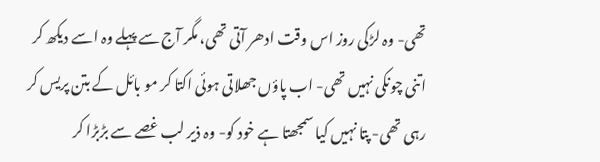تھی- وہ لڑکی روز اس وقت ادھر آتی تھی، مگر آج سے پہلے وہ اسے دیکھ کر اتنی چونکی نہیں تھی- اب پاؤں جھلاتی ہوئی اکتا کر مو بائل کے بتن پریس کر رہی تھی- پتا نہیں کیا سمجھتا ہے خود کو- وہ ذیر لب غصے سے بڑبڑا کر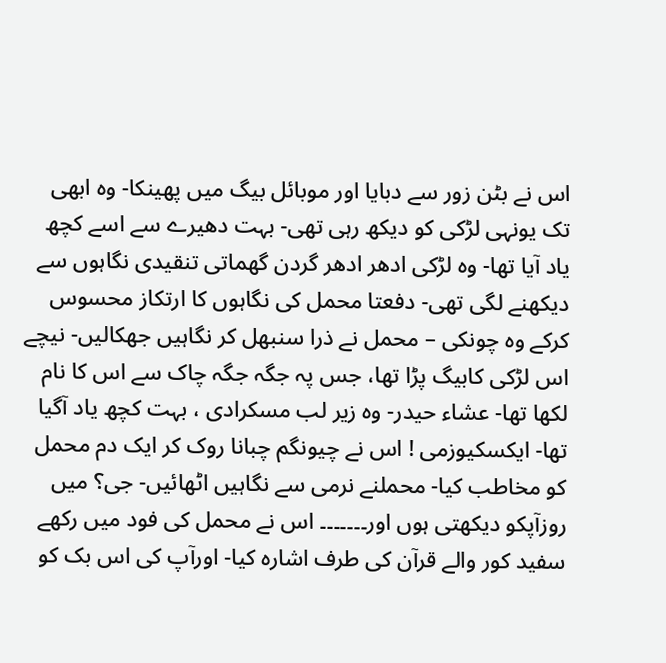اس نے بٹن زور سے دبایا اور موبائل بیگ میں پھینکا- وہ ابھی تک یونہی لڑکی کو دیکھ رہی تھی- بہت دھیرے سے اسے کچھ یاد آیا تھا- وہ لڑکی ادھر ادھر گردن گھماتی تنقیدی نگاہوں سے دیکھنے لگی تھی- دفعتا محمل کی نگاہوں کا ارتکاز محسوس کرکے وہ چونکی – محمل نے ذرا سنبھل کر نگاہیں جھکالیں- نیچے اس لڑکی کابیگ پڑا تھا، جس پہ جگہ جگہ چاک سے اس کا نام لکھا تھا- عشاء حیدر- وہ زیر لب مسکرادی ، بہت کچھ یاد آگیا تھا- ایکسکیوزمی ! اس نے چیونگم چبانا روک کر ایک دم محمل کو مخاطب کیا- محملنے نرمی سے نگاہیں اٹھائیں- جی؟ میں روزآپکو دیکھتی ہوں اور۔۔۔۔۔۔۔ اس نے محمل کی فود میں رکھے سفید کور والے قرآن کی طرف اشارہ کیا- اورآپ کی اس بک کو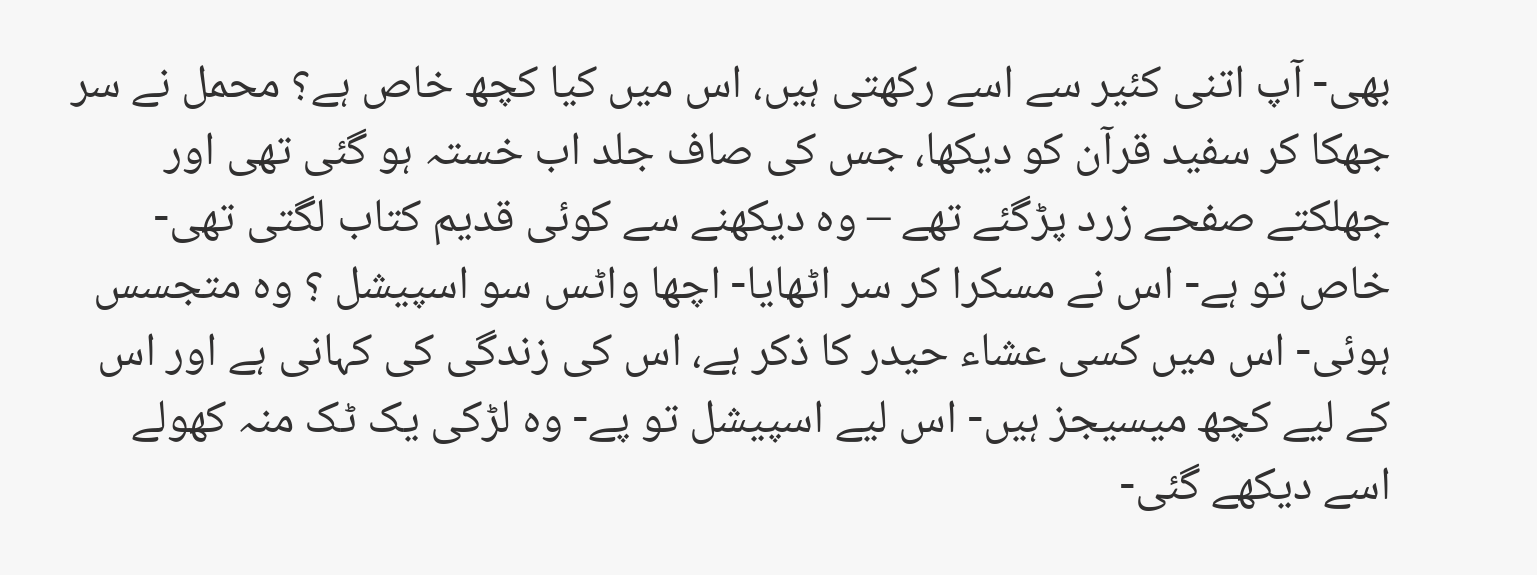بھی- آپ اتنی کئیر سے اسے رکھتی ہیں، اس میں کیا کچھ خاص ہے؟ محمل نے سر جھکا کر سفید قرآن کو دیکھا، جس کی صاف جلد اب خستہ ہو گئی تھی اور جھلکتے صفحے زرد پڑگئے تھے – وہ دیکھنے سے کوئی قدیم کتاب لگتی تھی- خاص تو ہے- اس نے مسکرا کر سر اٹھایا- اچھا واٹس سو اسپیشل ؟ وہ متجسس ہوئی- اس میں کسی عشاء حیدر کا ذکر ہے، اس کی زندگی کی کہانی ہے اور اس کے لیے کچھ میسیجز ہیں- اس لیے اسپیشل تو پے- وہ لڑکی یک ٹک منہ کھولے اسے دیکھے گئی-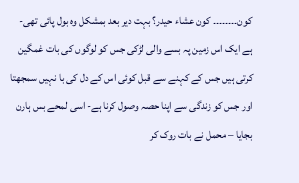کون۔۔۔۔۔۔۔۔ کون عشاء حیدر؟ بہت دیر بعد بمشکل وہ بول پائی تھی- ہے ایک اس زمین پہ بسے والی لڑکی جس کو لوگوں کی بات غمگین کرتی ہیں جس کے کہنے سے قبل کوئی اس کے دل کی با نہیں سمجھتا اور جس کو زندگی سے اپنا حصہ وصول کرنا ہے- اسی لمحے بس ہارن بجایا – محمل نے بات روک کر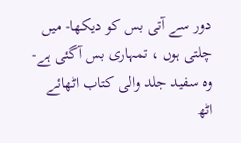دور سے آتی بس کو دیکھا- میں چلتی ہوں ، تمہاری بس آگئی ہے- وہ سفید جلد والی کتاب اٹھائے اٹھ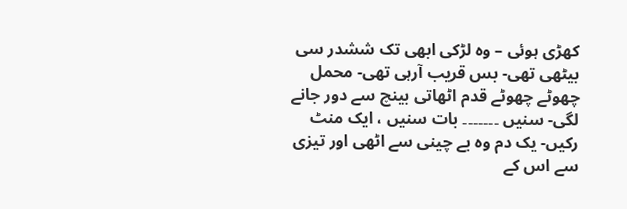کھڑی ہوئی – وہ لڑکی ابھی تک ششدر سی بیٹھی تھی- بس قریب آرہی تھی- محمل چھوٹے چھوٹے قدم اٹھاتی بینچ سے دور جانے لگی- سنیں ۔۔۔۔۔۔۔ بات سنیں ، ایک منٹ رکیں- یک دم وہ بے چینی سے اٹھی اور تیزی سے اس کے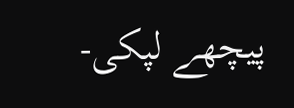پیچھے لپکی-